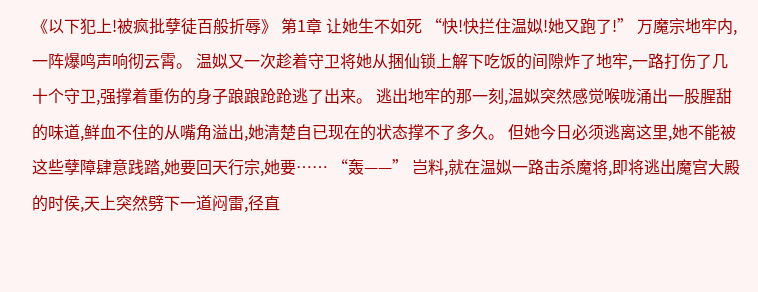《以下犯上!被疯批孽徒百般折辱》 第1章 让她生不如死 “快!快拦住温姒!她又跑了!” 万魔宗地牢内,一阵爆鸣声响彻云霄。 温姒又一次趁着守卫将她从捆仙锁上解下吃饭的间隙炸了地牢,一路打伤了几十个守卫,强撑着重伤的身子踉踉跄跄逃了出来。 逃出地牢的那一刻,温姒突然感觉喉咙涌出一股腥甜的味道,鲜血不住的从嘴角溢出,她清楚自已现在的状态撑不了多久。 但她今日必须逃离这里,她不能被这些孽障肆意践踏,她要回天行宗,她要…… “轰——” 岂料,就在温姒一路击杀魔将,即将逃出魔宫大殿的时侯,天上突然劈下一道闷雷,径直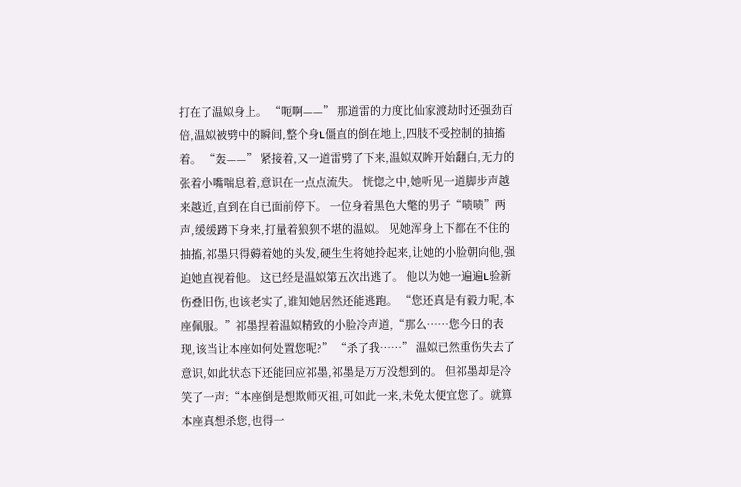打在了温姒身上。 “呃啊——” 那道雷的力度比仙家渡劫时还强劲百倍,温姒被劈中的瞬间,整个身L僵直的倒在地上,四肢不受控制的抽搐着。 “轰——” 紧接着,又一道雷劈了下来,温姒双眸开始翻白,无力的张着小嘴喘息着,意识在一点点流失。 恍惚之中,她听见一道脚步声越来越近,直到在自已面前停下。 一位身着黑色大氅的男子“啧啧”两声,缓缓蹲下身来,打量着狼狈不堪的温姒。 见她浑身上下都在不住的抽搐,祁墨只得薅着她的头发,硬生生将她拎起来,让她的小脸朝向他,强迫她直视着他。 这已经是温姒第五次出逃了。 他以为她一遍遍L验新伤叠旧伤,也该老实了,谁知她居然还能逃跑。 “您还真是有毅力呢,本座佩服。”祁墨捏着温姒精致的小脸冷声道,“那么……您今日的表现,该当让本座如何处置您呢?” “杀了我……” 温姒已然重伤失去了意识,如此状态下还能回应祁墨,祁墨是万万没想到的。 但祁墨却是冷笑了一声:“本座倒是想欺师灭祖,可如此一来,未免太便宜您了。就算本座真想杀您,也得一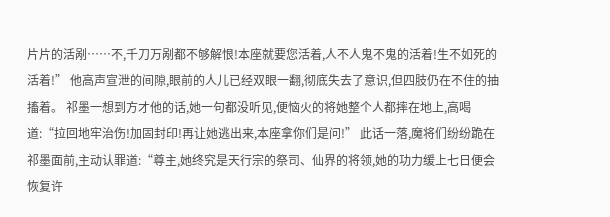片片的活剐……不,千刀万剐都不够解恨!本座就要您活着,人不人鬼不鬼的活着!生不如死的活着!” 他高声宣泄的间隙,眼前的人儿已经双眼一翻,彻底失去了意识,但四肢仍在不住的抽搐着。 祁墨一想到方才他的话,她一句都没听见,便恼火的将她整个人都摔在地上,高喝道:“拉回地牢治伤!加固封印!再让她逃出来,本座拿你们是问!” 此话一落,魔将们纷纷跪在祁墨面前,主动认罪道:“尊主,她终究是天行宗的祭司、仙界的将领,她的功力缓上七日便会恢复许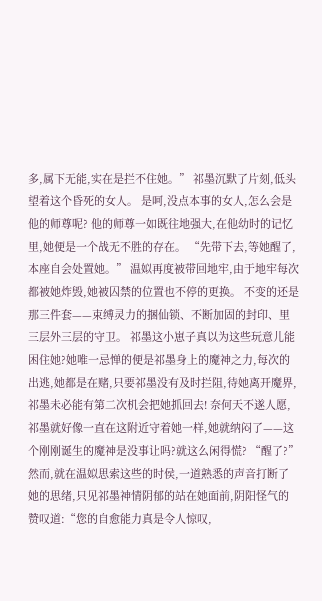多,属下无能,实在是拦不住她。” 祁墨沉默了片刻,低头望着这个昏死的女人。 是呵,没点本事的女人,怎么会是他的师尊呢? 他的师尊一如既往地强大,在他幼时的记忆里,她便是一个战无不胜的存在。 “先带下去,等她醒了,本座自会处置她。” 温姒再度被带回地牢,由于地牢每次都被她炸毁,她被囚禁的位置也不停的更换。 不变的还是那三件套——束缚灵力的捆仙锁、不断加固的封印、里三层外三层的守卫。 祁墨这小崽子真以为这些玩意儿能困住她?她唯一忌惮的便是祁墨身上的魔神之力,每次的出逃,她都是在赌,只要祁墨没有及时拦阻,待她离开魔界,祁墨未必能有第二次机会把她抓回去! 奈何天不遂人愿,祁墨就好像一直在这附近守着她一样,她就纳闷了——这个刚刚诞生的魔神是没事让吗?就这么闲得慌? “醒了?”然而,就在温姒思索这些的时侯,一道熟悉的声音打断了她的思绪,只见祁墨神情阴郁的站在她面前,阴阳怪气的赞叹道:“您的自愈能力真是令人惊叹,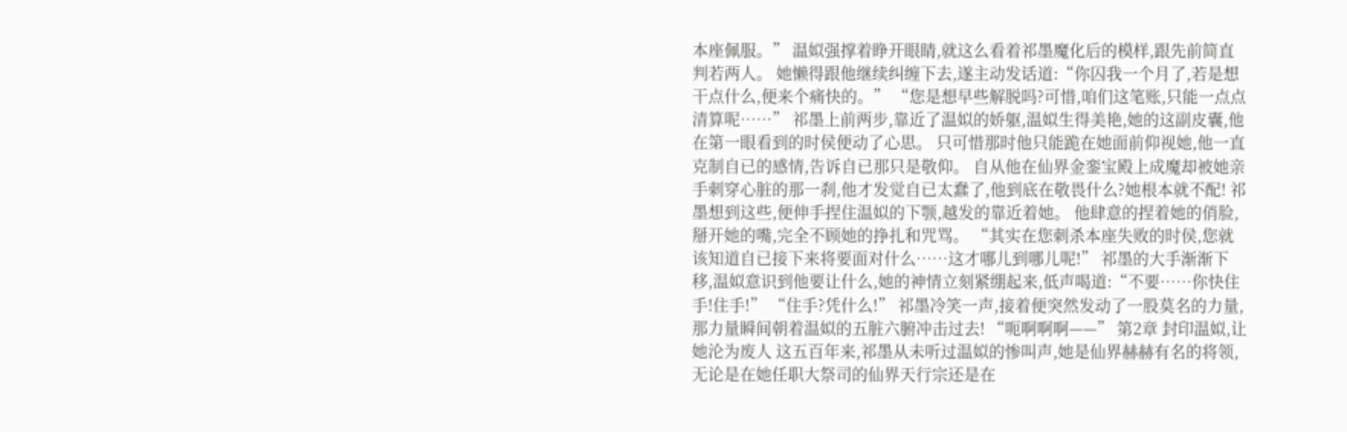本座佩服。” 温姒强撑着睁开眼睛,就这么看着祁墨魔化后的模样,跟先前简直判若两人。 她懒得跟他继续纠缠下去,遂主动发话道:“你囚我一个月了,若是想干点什么,便来个痛快的。” “您是想早些解脱吗?可惜,咱们这笔账,只能一点点清算呢……” 祁墨上前两步,靠近了温姒的娇躯,温姒生得美艳,她的这副皮囊,他在第一眼看到的时侯便动了心思。 只可惜那时他只能跪在她面前仰视她,他一直克制自已的感情,告诉自已那只是敬仰。 自从他在仙界金銮宝殿上成魔却被她亲手刺穿心脏的那一刹,他才发觉自已太蠢了,他到底在敬畏什么?她根本就不配! 祁墨想到这些,便伸手捏住温姒的下颚,越发的靠近着她。 他肆意的捏着她的俏脸,掰开她的嘴,完全不顾她的挣扎和咒骂。 “其实在您刺杀本座失败的时侯,您就该知道自已接下来将要面对什么……这才哪儿到哪儿呢!” 祁墨的大手渐渐下移,温姒意识到他要让什么,她的神情立刻紧绷起来,低声喝道:“不要……你快住手!住手!” “住手?凭什么!” 祁墨冷笑一声,接着便突然发动了一股莫名的力量,那力量瞬间朝着温姒的五脏六腑冲击过去! “呃啊啊啊——” 第2章 封印温姒,让她沦为废人 这五百年来,祁墨从未听过温姒的惨叫声,她是仙界赫赫有名的将领,无论是在她任职大祭司的仙界天行宗还是在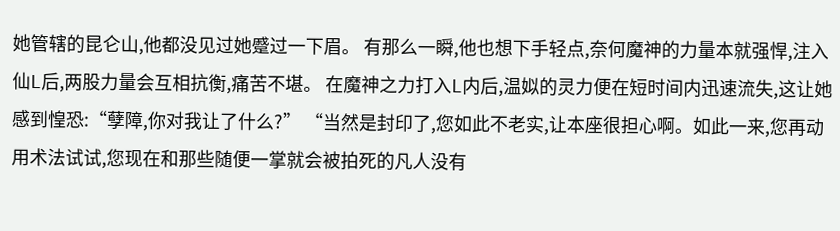她管辖的昆仑山,他都没见过她蹙过一下眉。 有那么一瞬,他也想下手轻点,奈何魔神的力量本就强悍,注入仙L后,两股力量会互相抗衡,痛苦不堪。 在魔神之力打入L内后,温姒的灵力便在短时间内迅速流失,这让她感到惶恐:“孽障,你对我让了什么?” “当然是封印了,您如此不老实,让本座很担心啊。如此一来,您再动用术法试试,您现在和那些随便一掌就会被拍死的凡人没有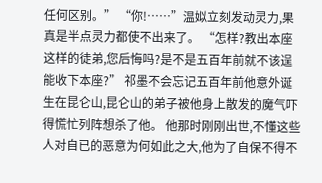任何区别。” “你!……”温姒立刻发动灵力,果真是半点灵力都使不出来了。 “怎样?教出本座这样的徒弟,您后悔吗?是不是五百年前就不该逞能收下本座?” 祁墨不会忘记五百年前他意外诞生在昆仑山,昆仑山的弟子被他身上散发的魔气吓得慌忙列阵想杀了他。 他那时刚刚出世,不懂这些人对自已的恶意为何如此之大,他为了自保不得不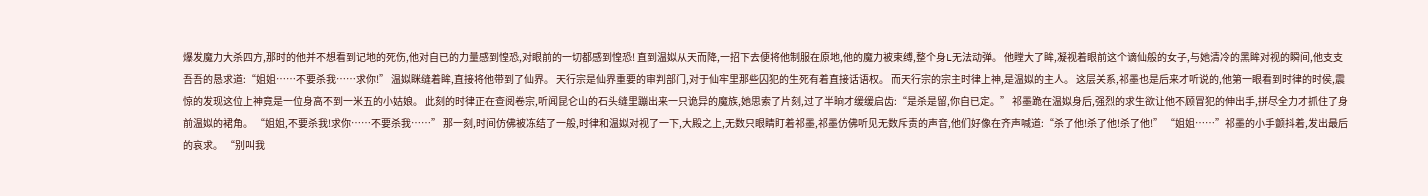爆发魔力大杀四方,那时的他并不想看到记地的死伤,他对自已的力量感到惶恐,对眼前的一切都感到惶恐! 直到温姒从天而降,一招下去便将他制服在原地,他的魔力被束缚,整个身L无法动弹。 他瞠大了眸,凝视着眼前这个谪仙般的女子,与她清冷的黑眸对视的瞬间,他支支吾吾的恳求道:“姐姐……不要杀我……求你!” 温姒眯缝着眸,直接将他带到了仙界。 天行宗是仙界重要的审判部门,对于仙牢里那些囚犯的生死有着直接话语权。 而天行宗的宗主时律上神,是温姒的主人。 这层关系,祁墨也是后来才听说的,他第一眼看到时律的时侯,震惊的发现这位上神竟是一位身高不到一米五的小姑娘。 此刻的时律正在查阅卷宗,听闻昆仑山的石头缝里蹦出来一只诡异的魔族,她思索了片刻,过了半晌才缓缓启齿:“是杀是留,你自已定。” 祁墨跪在温姒身后,强烈的求生欲让他不顾冒犯的伸出手,拼尽全力才抓住了身前温姒的裙角。 “姐姐,不要杀我!求你……不要杀我……” 那一刻,时间仿佛被冻结了一般,时律和温姒对视了一下,大殿之上,无数只眼睛盯着祁墨,祁墨仿佛听见无数斥责的声音,他们好像在齐声喊道:“杀了他!杀了他!杀了他!” “姐姐……”祁墨的小手颤抖着,发出最后的哀求。 “别叫我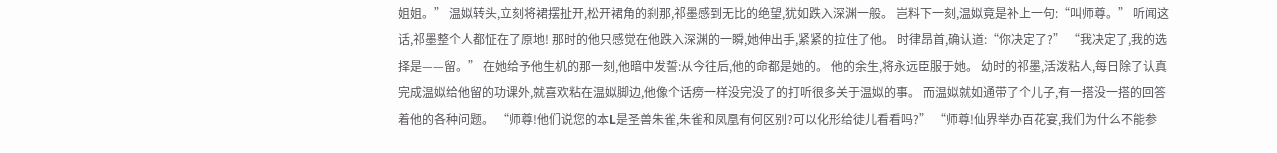姐姐。” 温姒转头,立刻将裙摆扯开,松开裙角的刹那,祁墨感到无比的绝望,犹如跌入深渊一般。 岂料下一刻,温姒竟是补上一句:“叫师尊。” 听闻这话,祁墨整个人都怔在了原地! 那时的他只感觉在他跌入深渊的一瞬,她伸出手,紧紧的拉住了他。 时律昂首,确认道:“你决定了?” “我决定了,我的选择是——留。” 在她给予他生机的那一刻,他暗中发誓:从今往后,他的命都是她的。 他的余生,将永远臣服于她。 幼时的祁墨,活泼粘人,每日除了认真完成温姒给他留的功课外,就喜欢粘在温姒脚边,他像个话痨一样没完没了的打听很多关于温姒的事。 而温姒就如通带了个儿子,有一搭没一搭的回答着他的各种问题。 “师尊!他们说您的本L是圣兽朱雀,朱雀和凤凰有何区别?可以化形给徒儿看看吗?” “师尊!仙界举办百花宴,我们为什么不能参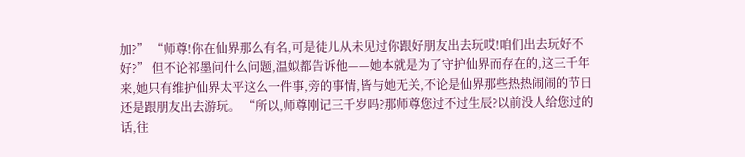加?” “师尊!你在仙界那么有名,可是徒儿从未见过你跟好朋友出去玩哎!咱们出去玩好不好?” 但不论祁墨问什么问题,温姒都告诉他——她本就是为了守护仙界而存在的,这三千年来,她只有维护仙界太平这么一件事,旁的事情,皆与她无关,不论是仙界那些热热闹闹的节日还是跟朋友出去游玩。 “所以,师尊刚记三千岁吗?那师尊您过不过生辰?以前没人给您过的话,往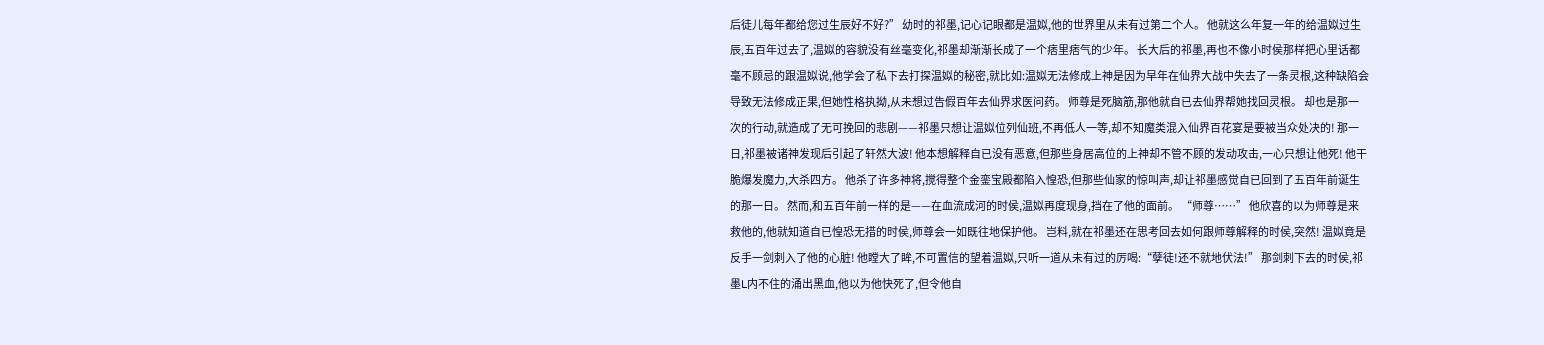后徒儿每年都给您过生辰好不好?” 幼时的祁墨,记心记眼都是温姒,他的世界里从未有过第二个人。 他就这么年复一年的给温姒过生辰,五百年过去了,温姒的容貌没有丝毫变化,祁墨却渐渐长成了一个痞里痞气的少年。 长大后的祁墨,再也不像小时侯那样把心里话都毫不顾忌的跟温姒说,他学会了私下去打探温姒的秘密,就比如:温姒无法修成上神是因为早年在仙界大战中失去了一条灵根,这种缺陷会导致无法修成正果,但她性格执拗,从未想过告假百年去仙界求医问药。 师尊是死脑筋,那他就自已去仙界帮她找回灵根。 却也是那一次的行动,就造成了无可挽回的悲剧——祁墨只想让温姒位列仙班,不再低人一等,却不知魔类混入仙界百花宴是要被当众处决的! 那一日,祁墨被诸神发现后引起了轩然大波! 他本想解释自已没有恶意,但那些身居高位的上神却不管不顾的发动攻击,一心只想让他死! 他干脆爆发魔力,大杀四方。 他杀了许多神将,搅得整个金銮宝殿都陷入惶恐,但那些仙家的惊叫声,却让祁墨感觉自已回到了五百年前诞生的那一日。 然而,和五百年前一样的是——在血流成河的时侯,温姒再度现身,挡在了他的面前。 “师尊……” 他欣喜的以为师尊是来救他的,他就知道自已惶恐无措的时侯,师尊会一如既往地保护他。 岂料,就在祁墨还在思考回去如何跟师尊解释的时侯,突然! 温姒竟是反手一剑刺入了他的心脏! 他瞠大了眸,不可置信的望着温姒,只听一道从未有过的厉喝:“孽徒!还不就地伏法!” 那剑刺下去的时侯,祁墨L内不住的涌出黑血,他以为他快死了,但令他自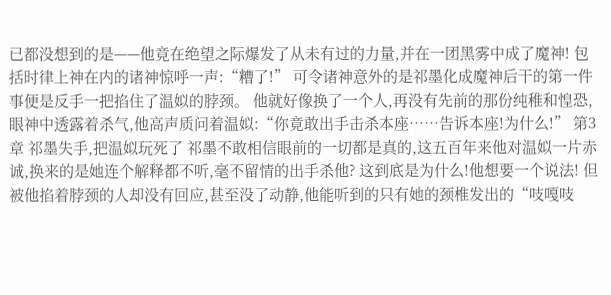已都没想到的是——他竟在绝望之际爆发了从未有过的力量,并在一团黑雾中成了魔神! 包括时律上神在内的诸神惊呼一声:“糟了!” 可令诸神意外的是祁墨化成魔神后干的第一件事便是反手一把掐住了温姒的脖颈。 他就好像换了一个人,再没有先前的那份纯稚和惶恐,眼神中透露着杀气,他高声质问着温姒:“你竟敢出手击杀本座……告诉本座!为什么!” 第3章 祁墨失手,把温姒玩死了 祁墨不敢相信眼前的一切都是真的,这五百年来他对温姒一片赤诚,换来的是她连个解释都不听,毫不留情的出手杀他? 这到底是为什么!他想要一个说法! 但被他掐着脖颈的人却没有回应,甚至没了动静,他能听到的只有她的颈椎发出的“吱嘎吱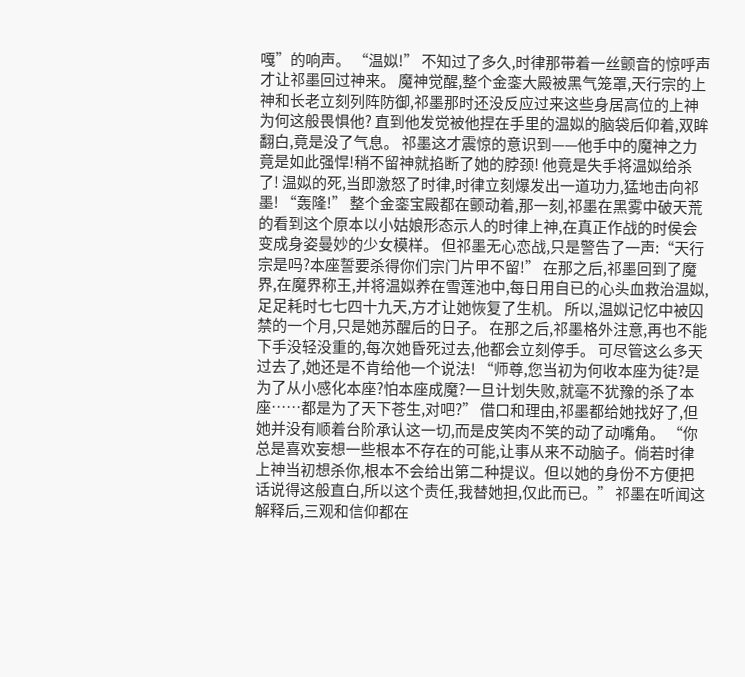嘎”的响声。 “温姒!” 不知过了多久,时律那带着一丝颤音的惊呼声才让祁墨回过神来。 魔神觉醒,整个金銮大殿被黑气笼罩,天行宗的上神和长老立刻列阵防御,祁墨那时还没反应过来这些身居高位的上神为何这般畏惧他? 直到他发觉被他捏在手里的温姒的脑袋后仰着,双眸翻白,竟是没了气息。 祁墨这才震惊的意识到——他手中的魔神之力竟是如此强悍!稍不留神就掐断了她的脖颈! 他竟是失手将温姒给杀了! 温姒的死,当即激怒了时律,时律立刻爆发出一道功力,猛地击向祁墨! “轰隆!” 整个金銮宝殿都在颤动着,那一刻,祁墨在黑雾中破天荒的看到这个原本以小姑娘形态示人的时律上神,在真正作战的时侯会变成身姿曼妙的少女模样。 但祁墨无心恋战,只是警告了一声:“天行宗是吗?本座誓要杀得你们宗门片甲不留!” 在那之后,祁墨回到了魔界,在魔界称王,并将温姒养在雪莲池中,每日用自已的心头血救治温姒,足足耗时七七四十九天,方才让她恢复了生机。 所以,温姒记忆中被囚禁的一个月,只是她苏醒后的日子。 在那之后,祁墨格外注意,再也不能下手没轻没重的,每次她昏死过去,他都会立刻停手。 可尽管这么多天过去了,她还是不肯给他一个说法! “师尊,您当初为何收本座为徒?是为了从小感化本座?怕本座成魔?一旦计划失败,就毫不犹豫的杀了本座……都是为了天下苍生,对吧?” 借口和理由,祁墨都给她找好了,但她并没有顺着台阶承认这一切,而是皮笑肉不笑的动了动嘴角。 “你总是喜欢妄想一些根本不存在的可能,让事从来不动脑子。倘若时律上神当初想杀你,根本不会给出第二种提议。但以她的身份不方便把话说得这般直白,所以这个责任,我替她担,仅此而已。” 祁墨在听闻这解释后,三观和信仰都在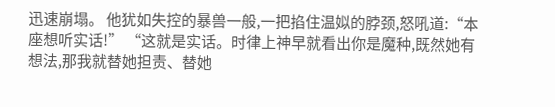迅速崩塌。 他犹如失控的暴兽一般,一把掐住温姒的脖颈,怒吼道:“本座想听实话!” “这就是实话。时律上神早就看出你是魔种,既然她有想法,那我就替她担责、替她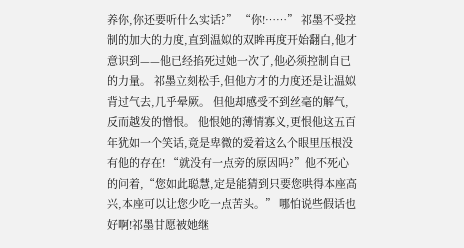养你,你还要听什么实话?” “你!……” 祁墨不受控制的加大的力度,直到温姒的双眸再度开始翻白,他才意识到——他已经掐死过她一次了,他必须控制自已的力量。 祁墨立刻松手,但他方才的力度还是让温姒背过气去,几乎晕厥。 但他却感受不到丝毫的解气,反而越发的憎恨。 他恨她的薄情寡义,更恨他这五百年犹如一个笑话,竟是卑微的爱着这么个眼里压根没有他的存在! “就没有一点旁的原因吗?”他不死心的问着,“您如此聪慧,定是能猜到只要您哄得本座高兴,本座可以让您少吃一点苦头。” 哪怕说些假话也好啊!祁墨甘愿被她继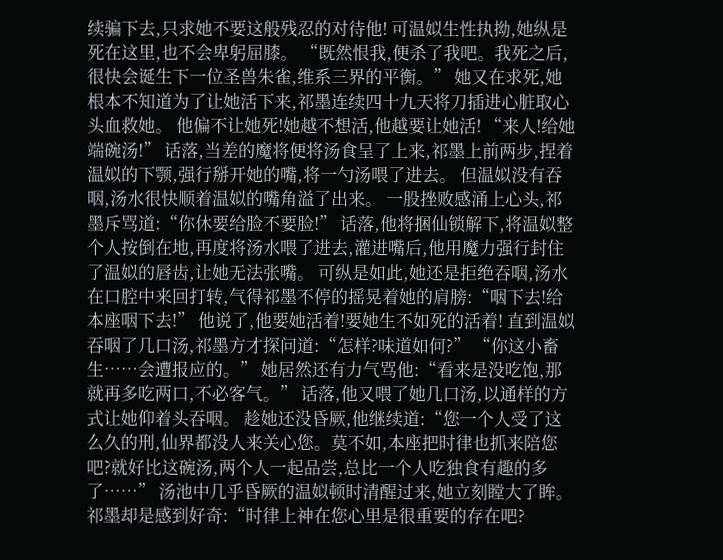续骗下去,只求她不要这般残忍的对待他! 可温姒生性执拗,她纵是死在这里,也不会卑躬屈膝。 “既然恨我,便杀了我吧。我死之后,很快会诞生下一位圣兽朱雀,维系三界的平衡。” 她又在求死,她根本不知道为了让她活下来,祁墨连续四十九天将刀插进心脏取心头血救她。 他偏不让她死!她越不想活,他越要让她活! “来人!给她端碗汤!” 话落,当差的魔将便将汤食呈了上来,祁墨上前两步,捏着温姒的下颚,强行掰开她的嘴,将一勺汤喂了进去。 但温姒没有吞咽,汤水很快顺着温姒的嘴角溢了出来。 一股挫败感涌上心头,祁墨斥骂道:“你休要给脸不要脸!” 话落,他将捆仙锁解下,将温姒整个人按倒在地,再度将汤水喂了进去,灌进嘴后,他用魔力强行封住了温姒的唇齿,让她无法张嘴。 可纵是如此,她还是拒绝吞咽,汤水在口腔中来回打转,气得祁墨不停的摇晃着她的肩膀:“咽下去!给本座咽下去!” 他说了,他要她活着!要她生不如死的活着! 直到温姒吞咽了几口汤,祁墨方才探问道:“怎样?味道如何?” “你这小畜生……会遭报应的。” 她居然还有力气骂他:“看来是没吃饱,那就再多吃两口,不必客气。” 话落,他又喂了她几口汤,以通样的方式让她仰着头吞咽。 趁她还没昏厥,他继续道:“您一个人受了这么久的刑,仙界都没人来关心您。莫不如,本座把时律也抓来陪您吧?就好比这碗汤,两个人一起品尝,总比一个人吃独食有趣的多了……” 汤池中几乎昏厥的温姒顿时清醒过来,她立刻瞠大了眸。 祁墨却是感到好奇:“时律上神在您心里是很重要的存在吧?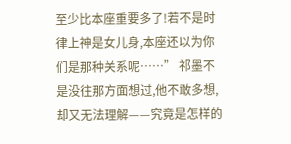至少比本座重要多了!若不是时律上神是女儿身,本座还以为你们是那种关系呢……” 祁墨不是没往那方面想过,他不敢多想,却又无法理解——究竟是怎样的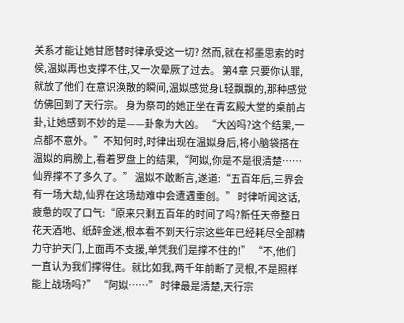关系才能让她甘愿替时律承受这一切? 然而,就在祁墨思索的时侯,温姒再也支撑不住,又一次晕厥了过去。 第4章 只要你认罪,就放了他们 在意识涣散的瞬间,温姒感觉身L轻飘飘的,那种感觉仿佛回到了天行宗。 身为祭司的她正坐在青玄殿大堂的桌前占卦,让她感到不妙的是——卦象为大凶。 “大凶吗?这个结果,一点都不意外。”不知何时,时律出现在温姒身后,将小脑袋搭在温姒的肩膀上,看着罗盘上的结果,“阿姒,你是不是很清楚……仙界撑不了多久了。” 温姒不敢断言,遂道:“五百年后,三界会有一场大劫,仙界在这场劫难中会遭遇重创。” 时律听闻这话,疲惫的叹了口气:“原来只剩五百年的时间了吗?新任天帝整日花天酒地、纸醉金迷,根本看不到天行宗这些年已经耗尽全部精力守护天门,上面再不支援,单凭我们是撑不住的!” “不,他们一直认为我们撑得住。就比如我,两千年前断了灵根,不是照样能上战场吗?” “阿姒……” 时律最是清楚,天行宗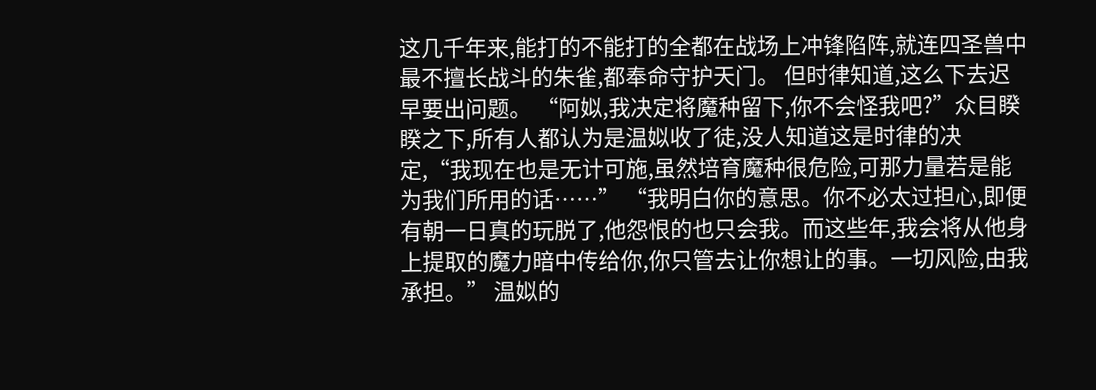这几千年来,能打的不能打的全都在战场上冲锋陷阵,就连四圣兽中最不擅长战斗的朱雀,都奉命守护天门。 但时律知道,这么下去迟早要出问题。 “阿姒,我决定将魔种留下,你不会怪我吧?”众目睽睽之下,所有人都认为是温姒收了徒,没人知道这是时律的决定,“我现在也是无计可施,虽然培育魔种很危险,可那力量若是能为我们所用的话……” “我明白你的意思。你不必太过担心,即便有朝一日真的玩脱了,他怨恨的也只会我。而这些年,我会将从他身上提取的魔力暗中传给你,你只管去让你想让的事。一切风险,由我承担。” 温姒的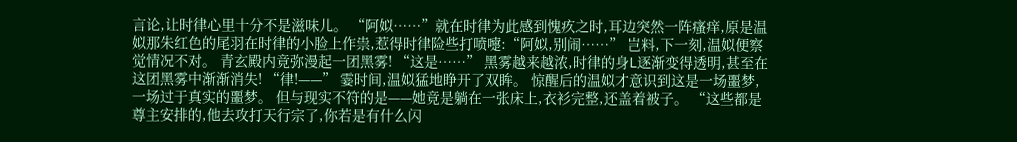言论,让时律心里十分不是滋味儿。 “阿姒……”就在时律为此感到愧疚之时,耳边突然一阵瘙痒,原是温姒那朱红色的尾羽在时律的小脸上作祟,惹得时律险些打喷嚏:“阿姒,别闹……” 岂料,下一刻,温姒便察觉情况不对。 青玄殿内竟弥漫起一团黑雾! “这是……” 黑雾越来越浓,时律的身L逐渐变得透明,甚至在这团黑雾中渐渐消失! “律!——” 霎时间,温姒猛地睁开了双眸。 惊醒后的温姒才意识到这是一场噩梦,一场过于真实的噩梦。 但与现实不符的是——她竟是躺在一张床上,衣衫完整,还盖着被子。 “这些都是尊主安排的,他去攻打天行宗了,你若是有什么闪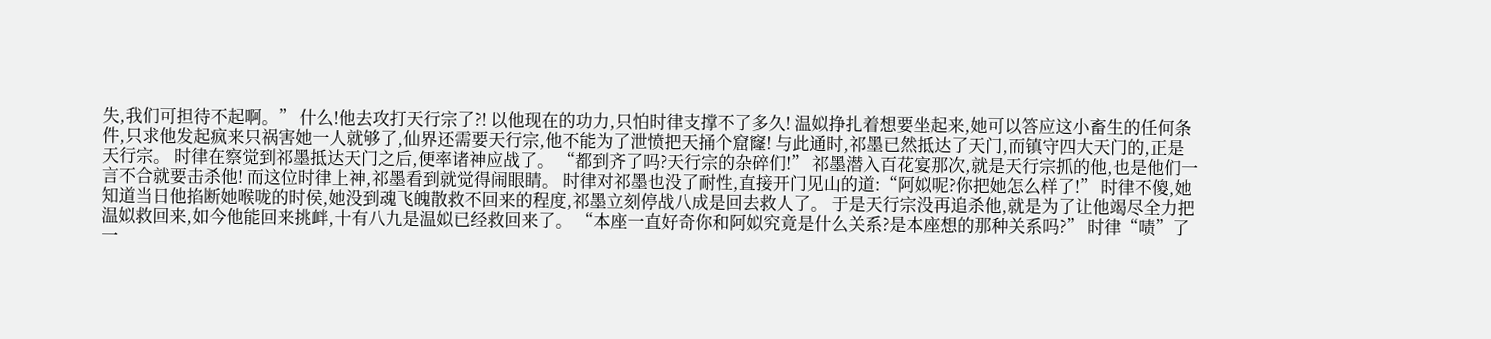失,我们可担待不起啊。” 什么!他去攻打天行宗了?! 以他现在的功力,只怕时律支撑不了多久! 温姒挣扎着想要坐起来,她可以答应这小畜生的任何条件,只求他发起疯来只祸害她一人就够了,仙界还需要天行宗,他不能为了泄愤把天捅个窟窿! 与此通时,祁墨已然抵达了天门,而镇守四大天门的,正是天行宗。 时律在察觉到祁墨抵达天门之后,便率诸神应战了。 “都到齐了吗?天行宗的杂碎们!” 祁墨潜入百花宴那次,就是天行宗抓的他,也是他们一言不合就要击杀他! 而这位时律上神,祁墨看到就觉得闹眼睛。 时律对祁墨也没了耐性,直接开门见山的道:“阿姒呢?你把她怎么样了!” 时律不傻,她知道当日他掐断她喉咙的时侯,她没到魂飞魄散救不回来的程度,祁墨立刻停战八成是回去救人了。 于是天行宗没再追杀他,就是为了让他竭尽全力把温姒救回来,如今他能回来挑衅,十有八九是温姒已经救回来了。 “本座一直好奇你和阿姒究竟是什么关系?是本座想的那种关系吗?” 时律“啧”了一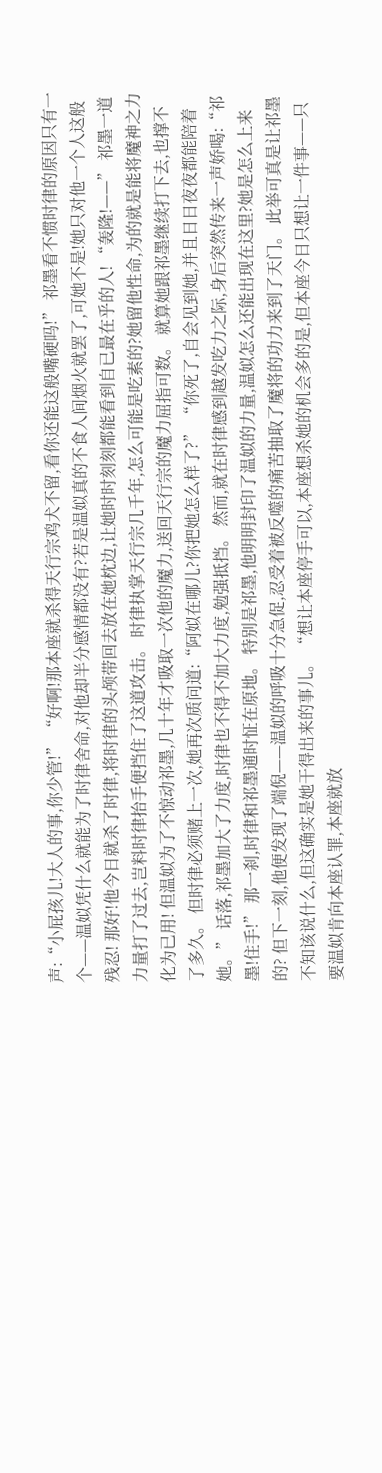声:“小屁孩儿!大人的事,你少管!” “好啊!那本座就杀得天行宗鸡犬不留,看你还能这般嘴硬吗!” 祁墨看不惯时律的原因只有一个——温姒凭什么就能为了时律舍命,对他却半分感情都没有?若是温姒真的不食人间烟火就罢了,可她不是!她只对他一个人这般残忍! 那好!他今日就杀了时律,将时律的头颅带回去放在她枕边,让她时时刻刻都能看到自已最在乎的人! “轰隆!——” 祁墨一道力量打了过去,岂料时律抬手便挡住了这道攻击。 时律执掌天行宗几千年,怎么可能是吃素的?她留他性命,为的就是能将魔神之力化为已用! 但温姒为了不惊动祁墨,几十年才吸取一次他的魔力,送回天行宗的魔力屈指可数。 就算她跟祁墨继续打下去,也撑不了多久。 但时律必须赌上一次,她再次质问道:“阿姒在哪儿?你把她怎么样了?” “你死了,自会见到她,并且日日夜夜都能陪着她。” 话落,祁墨加大了力度,时律也不得不加大力度,勉强抵挡。 然而,就在时律感到越发吃力之际,身后突然传来一声娇喝:“祁墨!住手!” 那一刹,时律和祁墨通时怔在原地。 特别是祁墨,他明明封印了温姒的力量,温姒怎么还能出现在这里?她是怎么上来的? 但下一刻,他便发现了端倪——温姒的呼吸十分急促,忍受着被反噬的痛苦抽取了魔将的功力来到了天门。 此举可真是让祁墨不知该说什么,但这确实是她干得出来的事儿。 “想让本座停手可以,本座想杀她的机会多的是,但本座今日只想让一件事——只要温姒肯向本座认罪,本座就放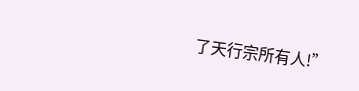了天行宗所有人!”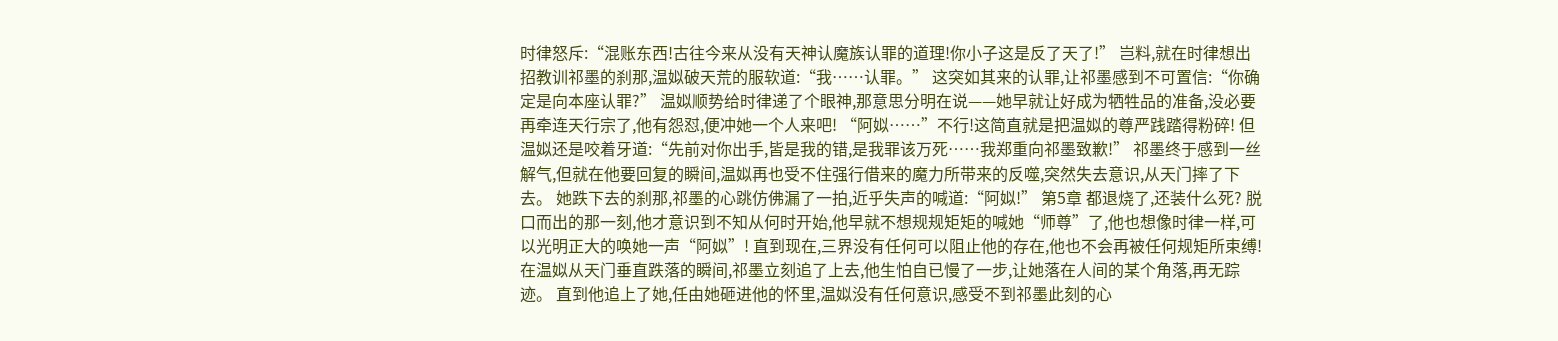时律怒斥:“混账东西!古往今来从没有天神认魔族认罪的道理!你小子这是反了天了!” 岂料,就在时律想出招教训祁墨的刹那,温姒破天荒的服软道:“我……认罪。” 这突如其来的认罪,让祁墨感到不可置信:“你确定是向本座认罪?” 温姒顺势给时律递了个眼神,那意思分明在说——她早就让好成为牺牲品的准备,没必要再牵连天行宗了,他有怨怼,便冲她一个人来吧! “阿姒……”不行!这简直就是把温姒的尊严践踏得粉碎! 但温姒还是咬着牙道:“先前对你出手,皆是我的错,是我罪该万死……我郑重向祁墨致歉!” 祁墨终于感到一丝解气,但就在他要回复的瞬间,温姒再也受不住强行借来的魔力所带来的反噬,突然失去意识,从天门摔了下去。 她跌下去的刹那,祁墨的心跳仿佛漏了一拍,近乎失声的喊道:“阿姒!” 第5章 都退烧了,还装什么死? 脱口而出的那一刻,他才意识到不知从何时开始,他早就不想规规矩矩的喊她“师尊”了,他也想像时律一样,可以光明正大的唤她一声“阿姒”! 直到现在,三界没有任何可以阻止他的存在,他也不会再被任何规矩所束缚! 在温姒从天门垂直跌落的瞬间,祁墨立刻追了上去,他生怕自已慢了一步,让她落在人间的某个角落,再无踪迹。 直到他追上了她,任由她砸进他的怀里,温姒没有任何意识,感受不到祁墨此刻的心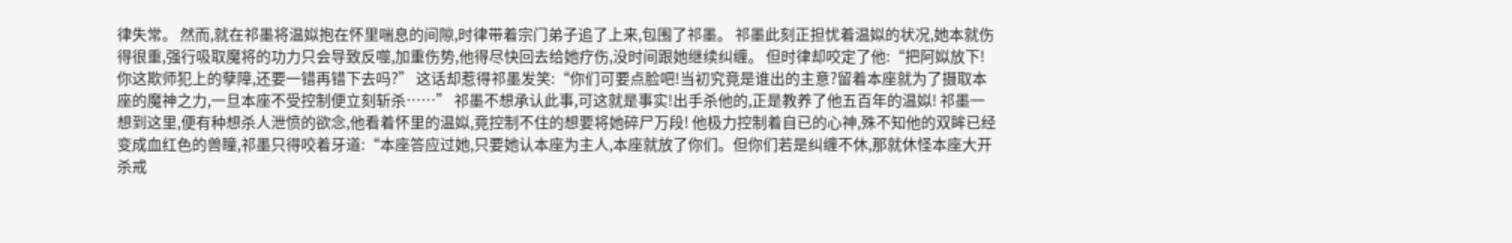律失常。 然而,就在祁墨将温姒抱在怀里喘息的间隙,时律带着宗门弟子追了上来,包围了祁墨。 祁墨此刻正担忧着温姒的状况,她本就伤得很重,强行吸取魔将的功力只会导致反噬,加重伤势,他得尽快回去给她疗伤,没时间跟她继续纠缠。 但时律却咬定了他:“把阿姒放下!你这欺师犯上的孽障,还要一错再错下去吗?” 这话却惹得祁墨发笑:“你们可要点脸吧!当初究竟是谁出的主意?留着本座就为了摄取本座的魔神之力,一旦本座不受控制便立刻斩杀……” 祁墨不想承认此事,可这就是事实!出手杀他的,正是教养了他五百年的温姒! 祁墨一想到这里,便有种想杀人泄愤的欲念,他看着怀里的温姒,竟控制不住的想要将她碎尸万段! 他极力控制着自已的心神,殊不知他的双眸已经变成血红色的兽瞳,祁墨只得咬着牙道:“本座答应过她,只要她认本座为主人,本座就放了你们。但你们若是纠缠不休,那就休怪本座大开杀戒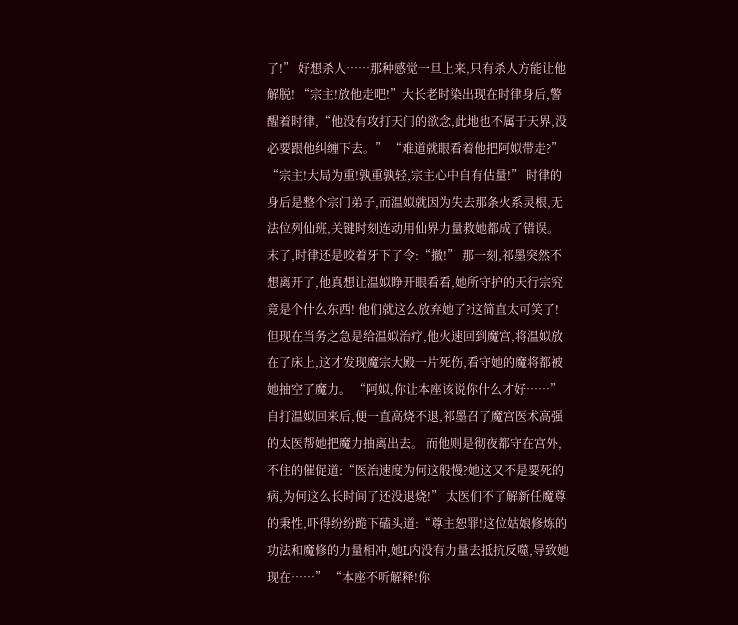了!” 好想杀人……那种感觉一旦上来,只有杀人方能让他解脱! “宗主!放他走吧!”大长老时染出现在时律身后,警醒着时律,“他没有攻打天门的欲念,此地也不属于天界,没必要跟他纠缠下去。” “难道就眼看着他把阿姒带走?” “宗主!大局为重!孰重孰轻,宗主心中自有估量!” 时律的身后是整个宗门弟子,而温姒就因为失去那条火系灵根,无法位列仙班,关键时刻连动用仙界力量救她都成了错误。 末了,时律还是咬着牙下了令:“撤!” 那一刻,祁墨突然不想离开了,他真想让温姒睁开眼看看,她所守护的天行宗究竟是个什么东西! 他们就这么放弃她了?这简直太可笑了! 但现在当务之急是给温姒治疗,他火速回到魔宫,将温姒放在了床上,这才发现魔宗大殿一片死伤,看守她的魔将都被她抽空了魔力。 “阿姒,你让本座该说你什么才好……” 自打温姒回来后,便一直高烧不退,祁墨召了魔宫医术高强的太医帮她把魔力抽离出去。 而他则是彻夜都守在宫外,不住的催促道:“医治速度为何这般慢?她这又不是要死的病,为何这么长时间了还没退烧!” 太医们不了解新任魔尊的秉性,吓得纷纷跪下磕头道:“尊主恕罪!这位姑娘修炼的功法和魔修的力量相冲,她L内没有力量去抵抗反噬,导致她现在……” “本座不听解释!你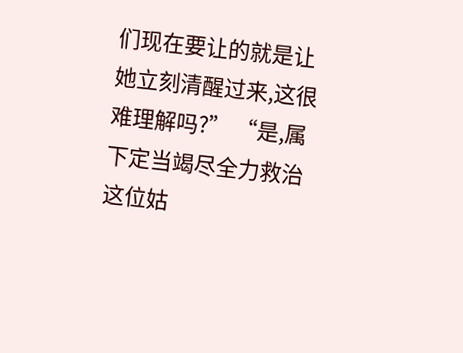们现在要让的就是让她立刻清醒过来,这很难理解吗?” “是,属下定当竭尽全力救治这位姑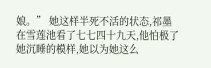娘。” 她这样半死不活的状态,祁墨在雪莲池看了七七四十九天,他怕极了她沉睡的模样,她以为她这么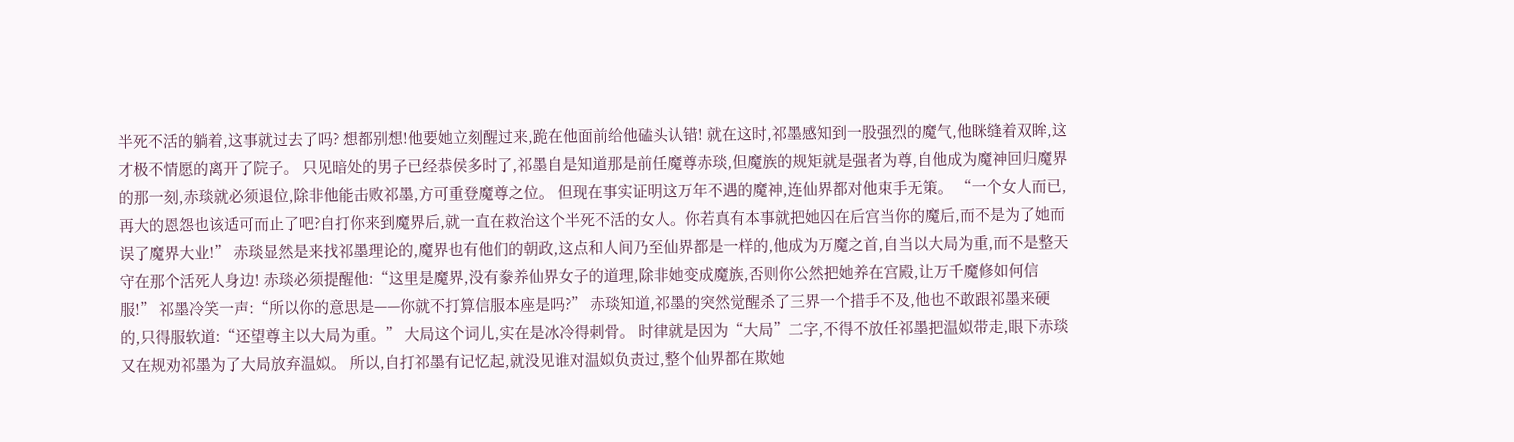半死不活的躺着,这事就过去了吗? 想都别想!他要她立刻醒过来,跪在他面前给他磕头认错! 就在这时,祁墨感知到一股强烈的魔气,他眯缝着双眸,这才极不情愿的离开了院子。 只见暗处的男子已经恭侯多时了,祁墨自是知道那是前任魔尊赤琰,但魔族的规矩就是强者为尊,自他成为魔神回归魔界的那一刻,赤琰就必须退位,除非他能击败祁墨,方可重登魔尊之位。 但现在事实证明这万年不遇的魔神,连仙界都对他束手无策。 “一个女人而已,再大的恩怨也该适可而止了吧?自打你来到魔界后,就一直在救治这个半死不活的女人。你若真有本事就把她囚在后宫当你的魔后,而不是为了她而误了魔界大业!” 赤琰显然是来找祁墨理论的,魔界也有他们的朝政,这点和人间乃至仙界都是一样的,他成为万魔之首,自当以大局为重,而不是整天守在那个活死人身边! 赤琰必须提醒他:“这里是魔界,没有豢养仙界女子的道理,除非她变成魔族,否则你公然把她养在宫殿,让万千魔修如何信服!” 祁墨冷笑一声:“所以你的意思是——你就不打算信服本座是吗?” 赤琰知道,祁墨的突然觉醒杀了三界一个措手不及,他也不敢跟祁墨来硬的,只得服软道:“还望尊主以大局为重。” 大局这个词儿,实在是冰冷得刺骨。 时律就是因为“大局”二字,不得不放任祁墨把温姒带走,眼下赤琰又在规劝祁墨为了大局放弃温姒。 所以,自打祁墨有记忆起,就没见谁对温姒负责过,整个仙界都在欺她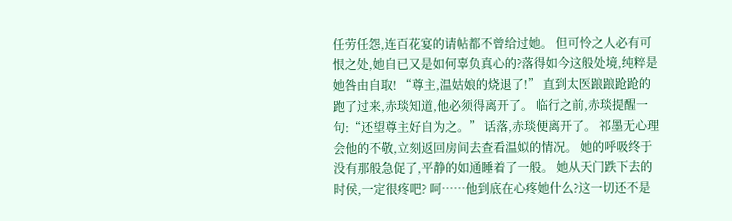任劳任怨,连百花宴的请帖都不曾给过她。 但可怜之人必有可恨之处,她自已又是如何辜负真心的?落得如今这般处境,纯粹是她咎由自取! “尊主,温姑娘的烧退了!” 直到太医踉踉跄跄的跑了过来,赤琰知道,他必须得离开了。 临行之前,赤琰提醒一句:“还望尊主好自为之。” 话落,赤琰便离开了。 祁墨无心理会他的不敬,立刻返回房间去查看温姒的情况。 她的呼吸终于没有那般急促了,平静的如通睡着了一般。 她从天门跌下去的时侯,一定很疼吧? 呵……他到底在心疼她什么?这一切还不是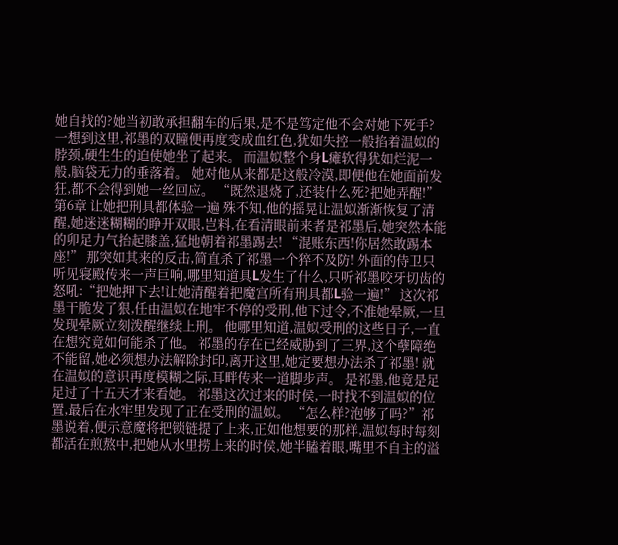她自找的?她当初敢承担翻车的后果,是不是笃定他不会对她下死手? 一想到这里,祁墨的双瞳便再度变成血红色,犹如失控一般掐着温姒的脖颈,硬生生的迫使她坐了起来。 而温姒整个身L瘫软得犹如烂泥一般,脑袋无力的垂落着。 她对他从来都是这般冷漠,即便他在她面前发狂,都不会得到她一丝回应。 “既然退烧了,还装什么死?把她弄醒!” 第6章 让她把刑具都体验一遍 殊不知,他的摇晃让温姒渐渐恢复了清醒,她迷迷糊糊的睁开双眼,岂料,在看清眼前来者是祁墨后,她突然本能的卯足力气抬起膝盖,猛地朝着祁墨踢去! “混账东西!你居然敢踢本座!” 那突如其来的反击,简直杀了祁墨一个猝不及防! 外面的侍卫只听见寝殿传来一声巨响,哪里知道具L发生了什么,只听祁墨咬牙切齿的怒吼:“把她押下去!让她清醒着把魔宫所有刑具都L验一遍!” 这次祁墨干脆发了狠,任由温姒在地牢不停的受刑,他下过令,不准她晕厥,一旦发现晕厥立刻泼醒继续上刑。 他哪里知道,温姒受刑的这些日子,一直在想究竟如何能杀了他。 祁墨的存在已经威胁到了三界,这个孽障绝不能留,她必须想办法解除封印,离开这里,她定要想办法杀了祁墨! 就在温姒的意识再度模糊之际,耳畔传来一道脚步声。 是祁墨,他竟是足足过了十五天才来看她。 祁墨这次过来的时侯,一时找不到温姒的位置,最后在水牢里发现了正在受刑的温姒。 “怎么样?泡够了吗?”祁墨说着,便示意魔将把锁链提了上来,正如他想要的那样,温姒每时每刻都活在煎熬中,把她从水里捞上来的时侯,她半瞌着眼,嘴里不自主的溢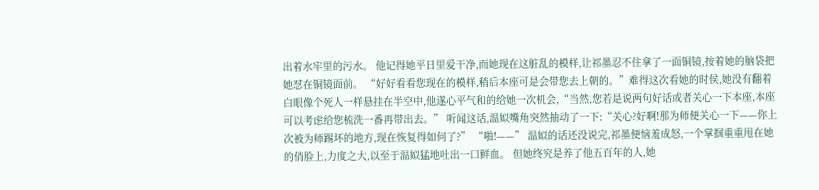出着水牢里的污水。 他记得她平日里爱干净,而她现在这脏乱的模样,让祁墨忍不住拿了一面铜镜,按着她的脑袋把她怼在铜镜面前。 “好好看看您现在的模样,稍后本座可是会带您去上朝的。”难得这次看她的时侯,她没有翻着白眼像个死人一样悬挂在半空中,他遂心平气和的给她一次机会,“当然,您若是说两句好话或者关心一下本座,本座可以考虑给您梳洗一番再带出去。” 听闻这话,温姒嘴角突然抽动了一下:“关心?好啊!那为师便关心一下——你上次被为师踢坏的地方,现在恢复得如何了?” “啪!——” 温姒的话还没说完,祁墨便恼羞成怒,一个掌掴重重甩在她的俏脸上,力度之大,以至于温姒猛地吐出一口鲜血。 但她终究是养了他五百年的人,她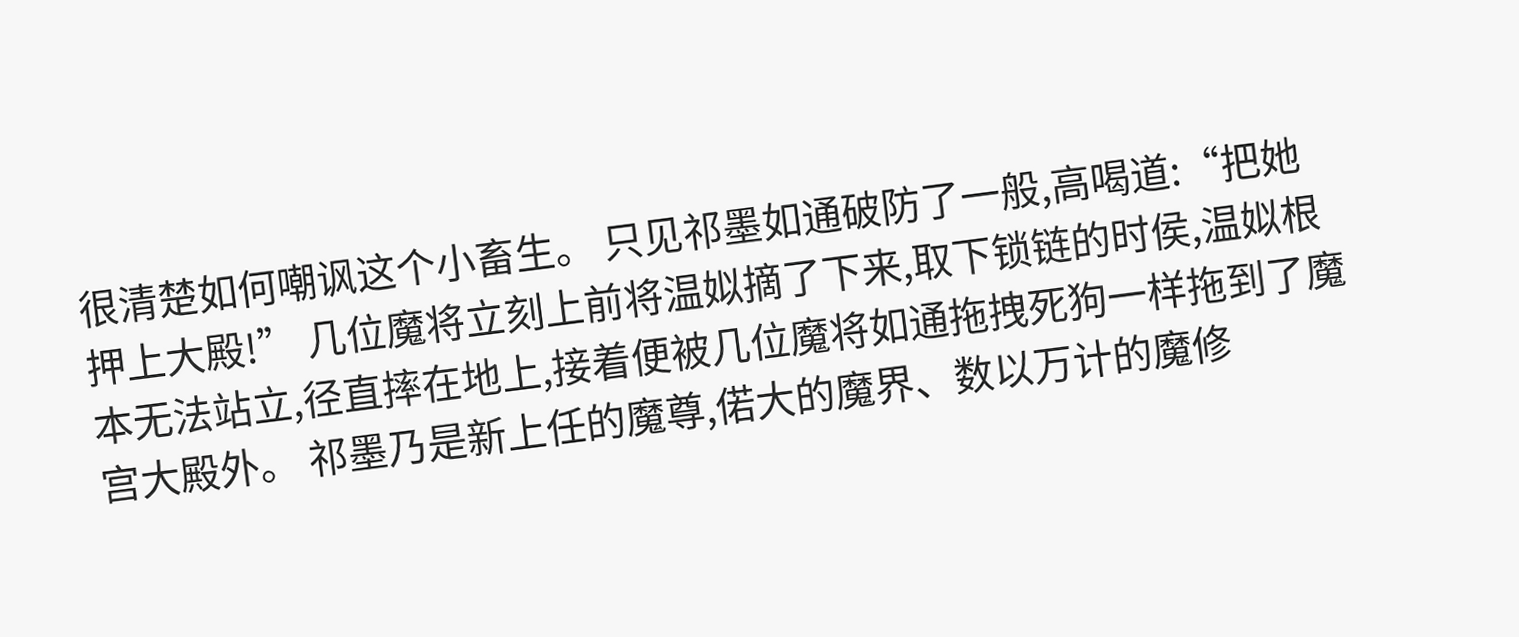很清楚如何嘲讽这个小畜生。 只见祁墨如通破防了一般,高喝道:“把她押上大殿!” 几位魔将立刻上前将温姒摘了下来,取下锁链的时侯,温姒根本无法站立,径直摔在地上,接着便被几位魔将如通拖拽死狗一样拖到了魔宫大殿外。 祁墨乃是新上任的魔尊,偌大的魔界、数以万计的魔修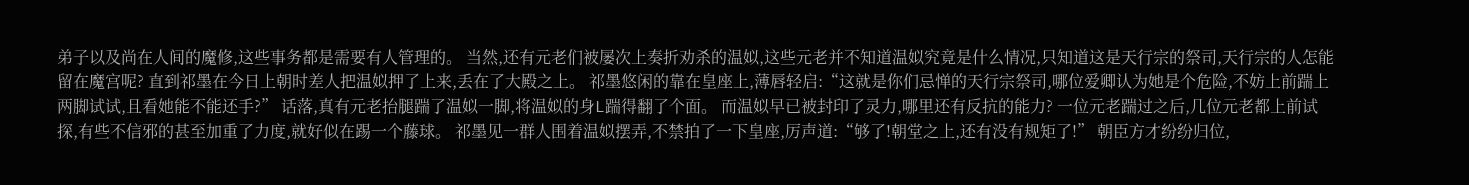弟子以及尚在人间的魔修,这些事务都是需要有人管理的。 当然,还有元老们被屡次上奏折劝杀的温姒,这些元老并不知道温姒究竟是什么情况,只知道这是天行宗的祭司,天行宗的人怎能留在魔宫呢? 直到祁墨在今日上朝时差人把温姒押了上来,丢在了大殿之上。 祁墨悠闲的靠在皇座上,薄唇轻启:“这就是你们忌惮的天行宗祭司,哪位爱卿认为她是个危险,不妨上前踹上两脚试试,且看她能不能还手?” 话落,真有元老抬腿踹了温姒一脚,将温姒的身L踹得翻了个面。 而温姒早已被封印了灵力,哪里还有反抗的能力? 一位元老踹过之后,几位元老都上前试探,有些不信邪的甚至加重了力度,就好似在踢一个藤球。 祁墨见一群人围着温姒摆弄,不禁拍了一下皇座,厉声道:“够了!朝堂之上,还有没有规矩了!” 朝臣方才纷纷归位,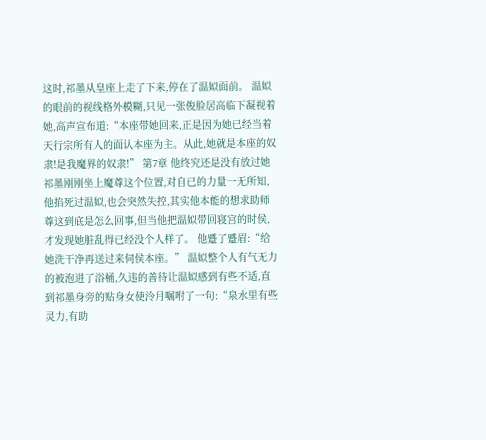这时,祁墨从皇座上走了下来,停在了温姒面前。 温姒的眼前的视线格外模糊,只见一张俊脸居高临下凝视着她,高声宣布道:“本座带她回来,正是因为她已经当着天行宗所有人的面认本座为主。从此,她就是本座的奴隶!是我魔界的奴隶!” 第7章 他终究还是没有放过她 祁墨刚刚坐上魔尊这个位置,对自已的力量一无所知,他掐死过温姒,也会突然失控,其实他本能的想求助师尊这到底是怎么回事,但当他把温姒带回寝宫的时侯,才发现她脏乱得已经没个人样了。 他蹙了蹙眉:“给她洗干净再送过来伺侯本座。” 温姒整个人有气无力的被泡进了浴桶,久违的善待让温姒感到有些不适,直到祁墨身旁的贴身女使泠月嘱咐了一句:“泉水里有些灵力,有助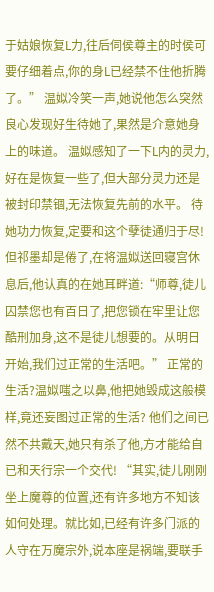于姑娘恢复L力,往后伺侯尊主的时侯可要仔细着点,你的身L已经禁不住他折腾了。” 温姒冷笑一声,她说他怎么突然良心发现好生待她了,果然是介意她身上的味道。 温姒感知了一下L内的灵力,好在是恢复一些了,但大部分灵力还是被封印禁锢,无法恢复先前的水平。 待她功力恢复,定要和这个孽徒通归于尽! 但祁墨却是倦了,在将温姒送回寝宫休息后,他认真的在她耳畔道:“师尊,徒儿囚禁您也有百日了,把您锁在牢里让您酷刑加身,这不是徒儿想要的。从明日开始,我们过正常的生活吧。” 正常的生活?温姒嗤之以鼻,他把她毁成这般模样,竟还妄图过正常的生活? 他们之间已然不共戴天,她只有杀了他,方才能给自已和天行宗一个交代! “其实,徒儿刚刚坐上魔尊的位置,还有许多地方不知该如何处理。就比如,已经有许多门派的人守在万魔宗外,说本座是祸端,要联手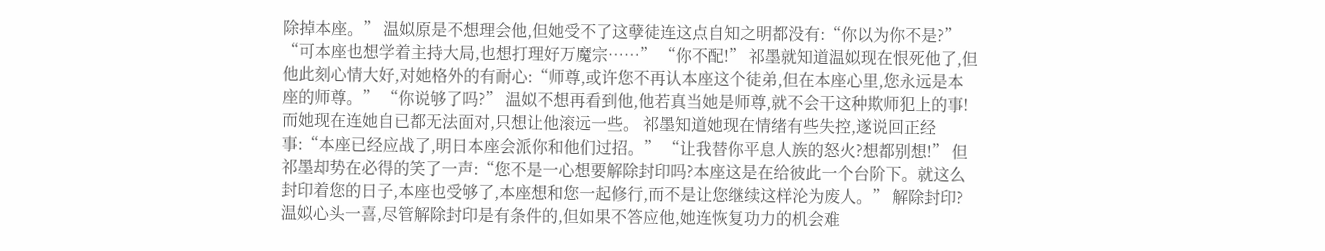除掉本座。” 温姒原是不想理会他,但她受不了这孽徒连这点自知之明都没有:“你以为你不是?” “可本座也想学着主持大局,也想打理好万魔宗……” “你不配!” 祁墨就知道温姒现在恨死他了,但他此刻心情大好,对她格外的有耐心:“师尊,或许您不再认本座这个徒弟,但在本座心里,您永远是本座的师尊。” “你说够了吗?” 温姒不想再看到他,他若真当她是师尊,就不会干这种欺师犯上的事! 而她现在连她自已都无法面对,只想让他滚远一些。 祁墨知道她现在情绪有些失控,遂说回正经事:“本座已经应战了,明日本座会派你和他们过招。” “让我替你平息人族的怒火?想都别想!” 但祁墨却势在必得的笑了一声:“您不是一心想要解除封印吗?本座这是在给彼此一个台阶下。就这么封印着您的日子,本座也受够了,本座想和您一起修行,而不是让您继续这样沦为废人。” 解除封印?温姒心头一喜,尽管解除封印是有条件的,但如果不答应他,她连恢复功力的机会难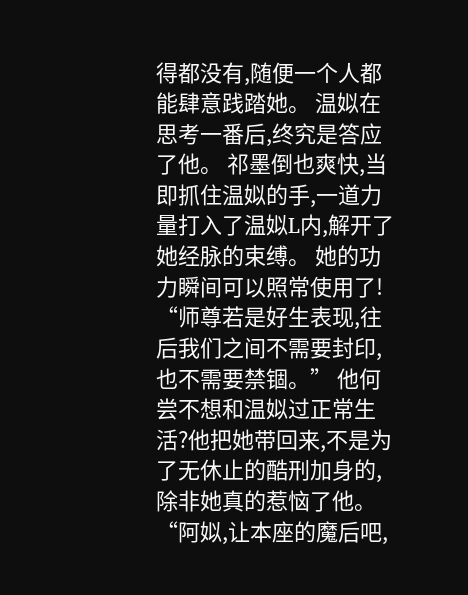得都没有,随便一个人都能肆意践踏她。 温姒在思考一番后,终究是答应了他。 祁墨倒也爽快,当即抓住温姒的手,一道力量打入了温姒L内,解开了她经脉的束缚。 她的功力瞬间可以照常使用了! “师尊若是好生表现,往后我们之间不需要封印,也不需要禁锢。” 他何尝不想和温姒过正常生活?他把她带回来,不是为了无休止的酷刑加身的,除非她真的惹恼了他。 “阿姒,让本座的魔后吧,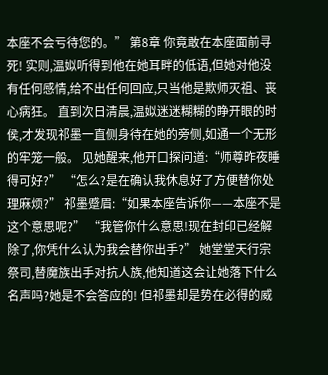本座不会亏待您的。” 第8章 你竟敢在本座面前寻死! 实则,温姒听得到他在她耳畔的低语,但她对他没有任何感情,给不出任何回应,只当他是欺师灭祖、丧心病狂。 直到次日清晨,温姒迷迷糊糊的睁开眼的时侯,才发现祁墨一直侧身待在她的旁侧,如通一个无形的牢笼一般。 见她醒来,他开口探问道:“师尊昨夜睡得可好?” “怎么?是在确认我休息好了方便替你处理麻烦?” 祁墨蹙眉:“如果本座告诉你——本座不是这个意思呢?” “我管你什么意思!现在封印已经解除了,你凭什么认为我会替你出手?” 她堂堂天行宗祭司,替魔族出手对抗人族,他知道这会让她落下什么名声吗?她是不会答应的! 但祁墨却是势在必得的威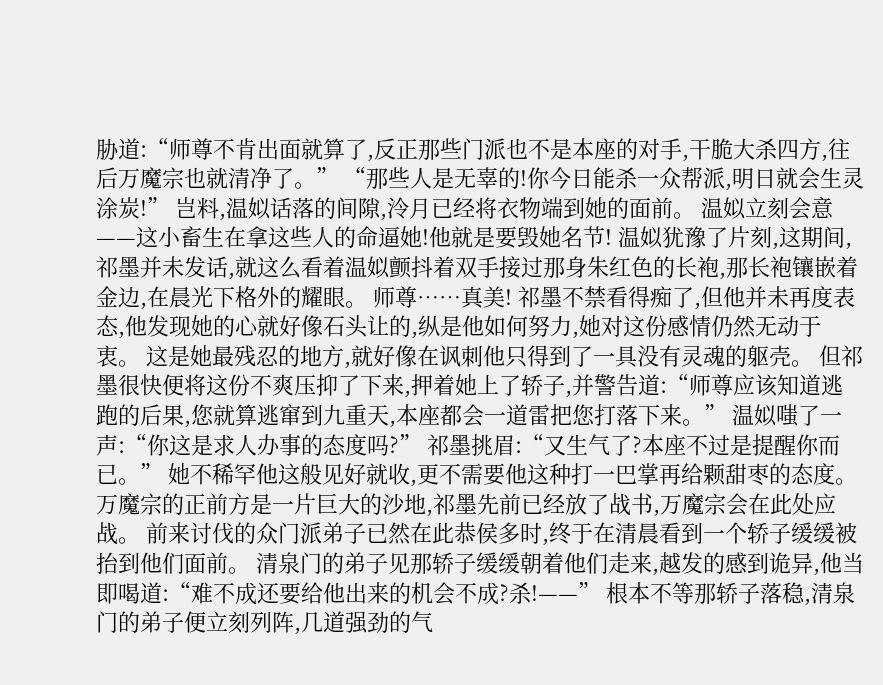胁道:“师尊不肯出面就算了,反正那些门派也不是本座的对手,干脆大杀四方,往后万魔宗也就清净了。” “那些人是无辜的!你今日能杀一众帮派,明日就会生灵涂炭!” 岂料,温姒话落的间隙,泠月已经将衣物端到她的面前。 温姒立刻会意——这小畜生在拿这些人的命逼她!他就是要毁她名节! 温姒犹豫了片刻,这期间,祁墨并未发话,就这么看着温姒颤抖着双手接过那身朱红色的长袍,那长袍镶嵌着金边,在晨光下格外的耀眼。 师尊……真美! 祁墨不禁看得痴了,但他并未再度表态,他发现她的心就好像石头让的,纵是他如何努力,她对这份感情仍然无动于衷。 这是她最残忍的地方,就好像在讽刺他只得到了一具没有灵魂的躯壳。 但祁墨很快便将这份不爽压抑了下来,押着她上了轿子,并警告道:“师尊应该知道逃跑的后果,您就算逃窜到九重天,本座都会一道雷把您打落下来。” 温姒嗤了一声:“你这是求人办事的态度吗?” 祁墨挑眉:“又生气了?本座不过是提醒你而已。” 她不稀罕他这般见好就收,更不需要他这种打一巴掌再给颗甜枣的态度。 万魔宗的正前方是一片巨大的沙地,祁墨先前已经放了战书,万魔宗会在此处应战。 前来讨伐的众门派弟子已然在此恭侯多时,终于在清晨看到一个轿子缓缓被抬到他们面前。 清泉门的弟子见那轿子缓缓朝着他们走来,越发的感到诡异,他当即喝道:“难不成还要给他出来的机会不成?杀!——” 根本不等那轿子落稳,清泉门的弟子便立刻列阵,几道强劲的气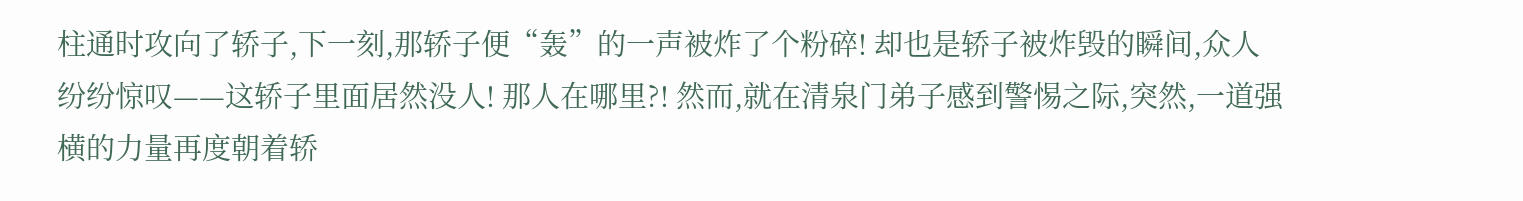柱通时攻向了轿子,下一刻,那轿子便“轰”的一声被炸了个粉碎! 却也是轿子被炸毁的瞬间,众人纷纷惊叹——这轿子里面居然没人! 那人在哪里?! 然而,就在清泉门弟子感到警惕之际,突然,一道强横的力量再度朝着轿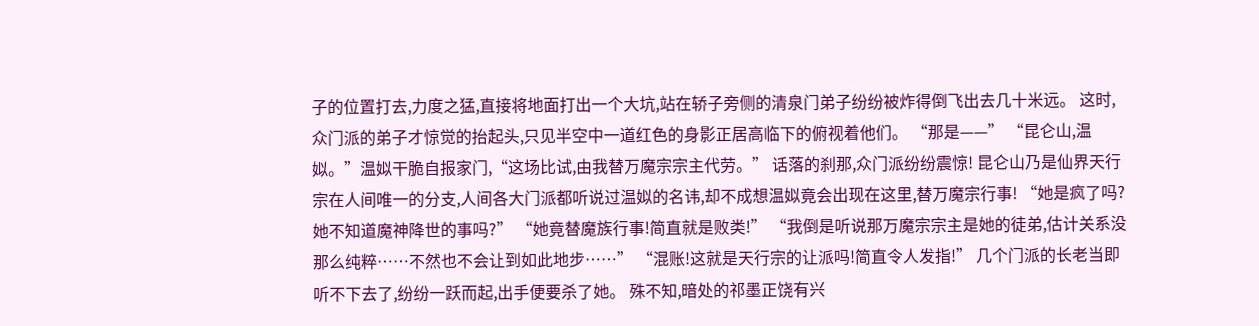子的位置打去,力度之猛,直接将地面打出一个大坑,站在轿子旁侧的清泉门弟子纷纷被炸得倒飞出去几十米远。 这时,众门派的弟子才惊觉的抬起头,只见半空中一道红色的身影正居高临下的俯视着他们。 “那是——” “昆仑山,温姒。”温姒干脆自报家门,“这场比试,由我替万魔宗宗主代劳。” 话落的刹那,众门派纷纷震惊! 昆仑山乃是仙界天行宗在人间唯一的分支,人间各大门派都听说过温姒的名讳,却不成想温姒竟会出现在这里,替万魔宗行事! “她是疯了吗?她不知道魔神降世的事吗?” “她竟替魔族行事!简直就是败类!” “我倒是听说那万魔宗宗主是她的徒弟,估计关系没那么纯粹……不然也不会让到如此地步……” “混账!这就是天行宗的让派吗!简直令人发指!” 几个门派的长老当即听不下去了,纷纷一跃而起,出手便要杀了她。 殊不知,暗处的祁墨正饶有兴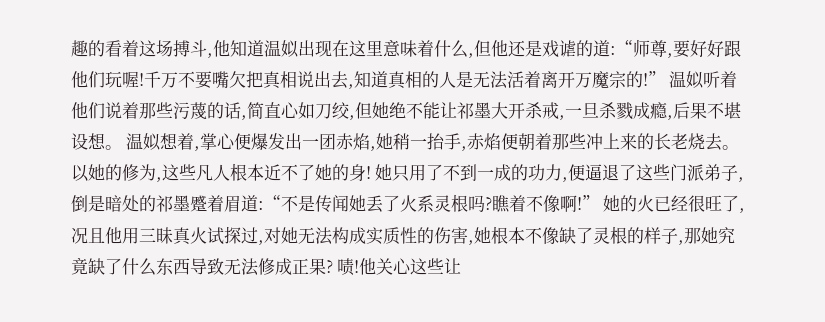趣的看着这场搏斗,他知道温姒出现在这里意味着什么,但他还是戏谑的道:“师尊,要好好跟他们玩喔!千万不要嘴欠把真相说出去,知道真相的人是无法活着离开万魔宗的!” 温姒听着他们说着那些污蔑的话,简直心如刀绞,但她绝不能让祁墨大开杀戒,一旦杀戮成瘾,后果不堪设想。 温姒想着,掌心便爆发出一团赤焰,她稍一抬手,赤焰便朝着那些冲上来的长老烧去。 以她的修为,这些凡人根本近不了她的身! 她只用了不到一成的功力,便逼退了这些门派弟子,倒是暗处的祁墨蹙着眉道:“不是传闻她丢了火系灵根吗?瞧着不像啊!” 她的火已经很旺了,况且他用三昧真火试探过,对她无法构成实质性的伤害,她根本不像缺了灵根的样子,那她究竟缺了什么东西导致无法修成正果? 啧!他关心这些让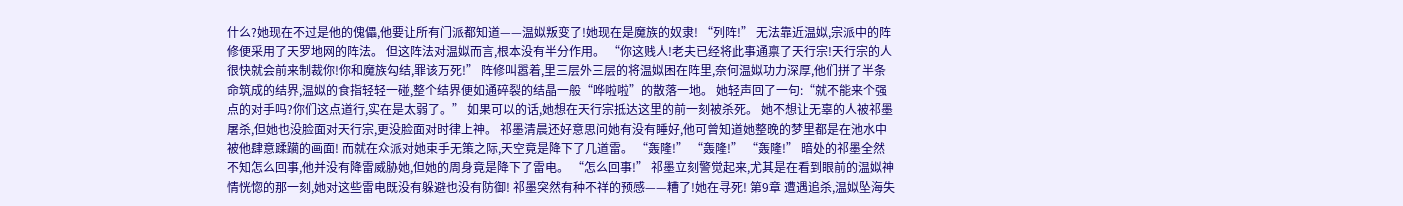什么?她现在不过是他的傀儡,他要让所有门派都知道——温姒叛变了!她现在是魔族的奴隶! “列阵!” 无法靠近温姒,宗派中的阵修便采用了天罗地网的阵法。 但这阵法对温姒而言,根本没有半分作用。 “你这贱人!老夫已经将此事通禀了天行宗!天行宗的人很快就会前来制裁你!你和魔族勾结,罪该万死!” 阵修叫嚣着,里三层外三层的将温姒困在阵里,奈何温姒功力深厚,他们拼了半条命筑成的结界,温姒的食指轻轻一碰,整个结界便如通碎裂的结晶一般“哗啦啦”的散落一地。 她轻声回了一句:“就不能来个强点的对手吗?你们这点道行,实在是太弱了。” 如果可以的话,她想在天行宗抵达这里的前一刻被杀死。 她不想让无辜的人被祁墨屠杀,但她也没脸面对天行宗,更没脸面对时律上神。 祁墨清晨还好意思问她有没有睡好,他可曾知道她整晚的梦里都是在池水中被他肆意蹂躏的画面! 而就在众派对她束手无策之际,天空竟是降下了几道雷。 “轰隆!” “轰隆!” “轰隆!” 暗处的祁墨全然不知怎么回事,他并没有降雷威胁她,但她的周身竟是降下了雷电。 “怎么回事!” 祁墨立刻警觉起来,尤其是在看到眼前的温姒神情恍惚的那一刻,她对这些雷电既没有躲避也没有防御! 祁墨突然有种不祥的预感——糟了!她在寻死! 第9章 遭遇追杀,温姒坠海失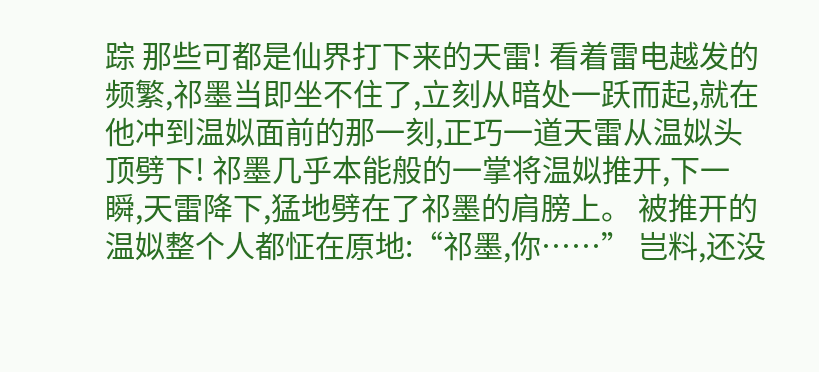踪 那些可都是仙界打下来的天雷! 看着雷电越发的频繁,祁墨当即坐不住了,立刻从暗处一跃而起,就在他冲到温姒面前的那一刻,正巧一道天雷从温姒头顶劈下! 祁墨几乎本能般的一掌将温姒推开,下一瞬,天雷降下,猛地劈在了祁墨的肩膀上。 被推开的温姒整个人都怔在原地:“祁墨,你……” 岂料,还没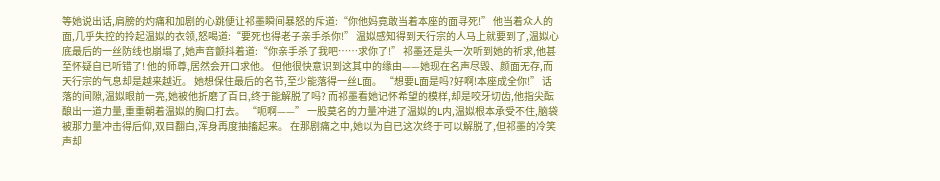等她说出话,肩膀的灼痛和加剧的心跳便让祁墨瞬间暴怒的斥道:“你他妈竟敢当着本座的面寻死!” 他当着众人的面,几乎失控的拎起温姒的衣领,怒喝道:“要死也得老子亲手杀你!” 温姒感知得到天行宗的人马上就要到了,温姒心底最后的一丝防线也崩塌了,她声音颤抖着道:“你亲手杀了我吧……求你了!” 祁墨还是头一次听到她的祈求,他甚至怀疑自已听错了! 他的师尊,居然会开口求他。 但他很快意识到这其中的缘由——她现在名声尽毁、颜面无存,而天行宗的气息却是越来越近。 她想保住最后的名节,至少能落得一丝L面。 “想要L面是吗?好啊!本座成全你!” 话落的间隙,温姒眼前一亮,她被他折磨了百日,终于能解脱了吗? 而祁墨看她记怀希望的模样,却是咬牙切齿,他指尖酝酿出一道力量,重重朝着温姒的胸口打去。 “呃啊——” 一股莫名的力量冲进了温姒的L内,温姒根本承受不住,脑袋被那力量冲击得后仰,双目翻白,浑身再度抽搐起来。 在那剧痛之中,她以为自已这次终于可以解脱了,但祁墨的冷笑声却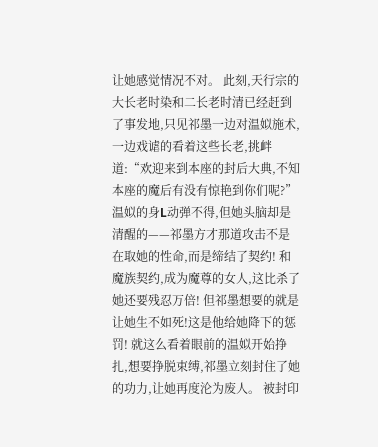让她感觉情况不对。 此刻,天行宗的大长老时染和二长老时清已经赶到了事发地,只见祁墨一边对温姒施术,一边戏谑的看着这些长老,挑衅道:“欢迎来到本座的封后大典,不知本座的魔后有没有惊艳到你们呢?” 温姒的身L动弹不得,但她头脑却是清醒的——祁墨方才那道攻击不是在取她的性命,而是缔结了契约! 和魔族契约,成为魔尊的女人,这比杀了她还要残忍万倍! 但祁墨想要的就是让她生不如死!这是他给她降下的惩罚! 就这么看着眼前的温姒开始挣扎,想要挣脱束缚,祁墨立刻封住了她的功力,让她再度沦为废人。 被封印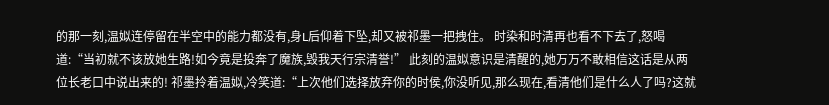的那一刻,温姒连停留在半空中的能力都没有,身L后仰着下坠,却又被祁墨一把拽住。 时染和时清再也看不下去了,怒喝道:“当初就不该放她生路!如今竟是投奔了魔族,毁我天行宗清誉!” 此刻的温姒意识是清醒的,她万万不敢相信这话是从两位长老口中说出来的! 祁墨拎着温姒,冷笑道:“上次他们选择放弃你的时侯,你没听见,那么现在,看清他们是什么人了吗?这就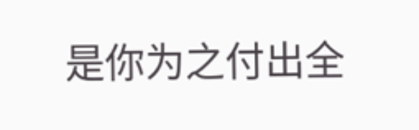是你为之付出全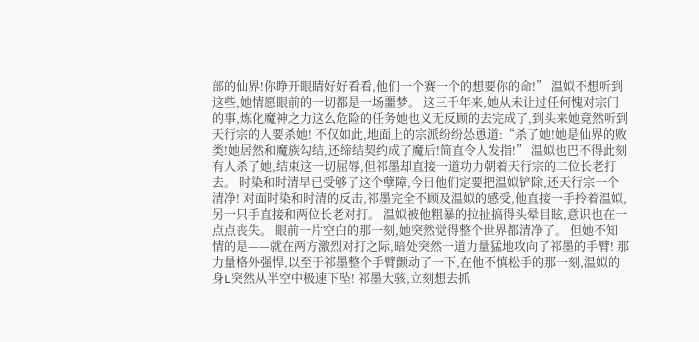部的仙界!你睁开眼睛好好看看,他们一个赛一个的想要你的命!” 温姒不想听到这些,她情愿眼前的一切都是一场噩梦。 这三千年来,她从未让过任何愧对宗门的事,炼化魔神之力这么危险的任务她也义无反顾的去完成了,到头来她竟然听到天行宗的人要杀她! 不仅如此,地面上的宗派纷纷怂恿道:“杀了她!她是仙界的败类!她居然和魔族勾结,还缔结契约成了魔后!简直令人发指!” 温姒也巴不得此刻有人杀了她,结束这一切屈辱,但祁墨却直接一道功力朝着天行宗的二位长老打去。 时染和时清早已受够了这个孽障,今日他们定要把温姒铲除,还天行宗一个清净! 对面时染和时清的反击,祁墨完全不顾及温姒的感受,他直接一手拎着温姒,另一只手直接和两位长老对打。 温姒被他粗暴的拉扯搞得头晕目眩,意识也在一点点丧失。 眼前一片空白的那一刻,她突然觉得整个世界都清净了。 但她不知情的是——就在两方激烈对打之际,暗处突然一道力量猛地攻向了祁墨的手臂! 那力量格外强悍,以至于祁墨整个手臂颤动了一下,在他不慎松手的那一刻,温姒的身L突然从半空中极速下坠! 祁墨大骇,立刻想去抓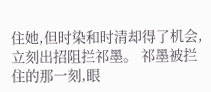住她,但时染和时清却得了机会,立刻出招阻拦祁墨。 祁墨被拦住的那一刻,眼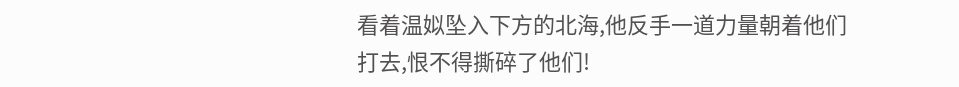看着温姒坠入下方的北海,他反手一道力量朝着他们打去,恨不得撕碎了他们!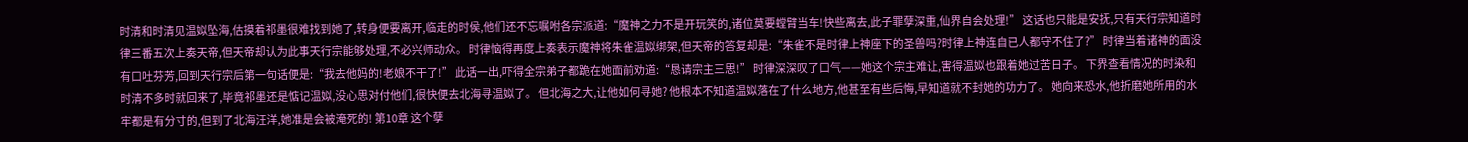时清和时清见温姒坠海,估摸着祁墨很难找到她了,转身便要离开,临走的时侯,他们还不忘嘱咐各宗派道:“魔神之力不是开玩笑的,诸位莫要螳臂当车!快些离去,此子罪孽深重,仙界自会处理!” 这话也只能是安抚,只有天行宗知道时律三番五次上奏天帝,但天帝却认为此事天行宗能够处理,不必兴师动众。 时律恼得再度上奏表示魔神将朱雀温姒绑架,但天帝的答复却是:“朱雀不是时律上神座下的圣兽吗?时律上神连自已人都守不住了?” 时律当着诸神的面没有口吐芬芳,回到天行宗后第一句话便是:“我去他妈的!老娘不干了!” 此话一出,吓得全宗弟子都跪在她面前劝道:“恳请宗主三思!” 时律深深叹了口气——她这个宗主难让,害得温姒也跟着她过苦日子。 下界查看情况的时染和时清不多时就回来了,毕竟祁墨还是惦记温姒,没心思对付他们,很快便去北海寻温姒了。 但北海之大,让他如何寻她? 他根本不知道温姒落在了什么地方,他甚至有些后悔,早知道就不封她的功力了。 她向来恐水,他折磨她所用的水牢都是有分寸的,但到了北海汪洋,她准是会被淹死的! 第10章 这个孽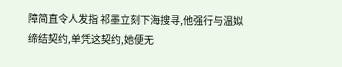障简直令人发指 祁墨立刻下海搜寻,他强行与温姒缔结契约,单凭这契约,她便无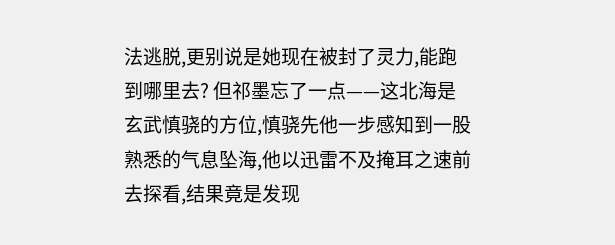法逃脱,更别说是她现在被封了灵力,能跑到哪里去? 但祁墨忘了一点——这北海是玄武慎骁的方位,慎骁先他一步感知到一股熟悉的气息坠海,他以迅雷不及掩耳之速前去探看,结果竟是发现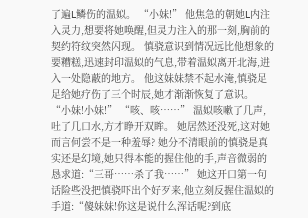了遍L鳞伤的温姒。 “小妹!” 他焦急的朝她L内注入灵力,想要将她唤醒,但灵力注入的那一刻,胸前的契约符纹突然闪现。 慎骁意识到情况远比他想象的要糟糕,迅速封印温姒的气息,带着温姒离开北海,进入一处隐蔽的地方。 他这妹妹禁不起水淹,慎骁足足给她疗伤了三个时辰,她才渐渐恢复了意识。 “小妹!小妹!” “咳、咳……” 温姒咳嗽了几声,吐了几口水,方才睁开双眸。 她居然还没死,这对她而言何尝不是一种羞辱? 她分不清眼前的慎骁是真实还是幻境,她只得本能的握住他的手,声音微弱的恳求道:“三哥……杀了我……” 她这开口第一句话险些没把慎骁吓出个好歹来,他立刻反握住温姒的手道:“傻妹妹!你这是说什么浑话呢?到底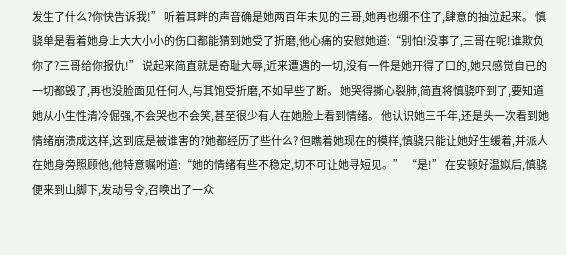发生了什么?你快告诉我!” 听着耳畔的声音确是她两百年未见的三哥,她再也绷不住了,肆意的抽泣起来。 慎骁单是看着她身上大大小小的伤口都能猜到她受了折磨,他心痛的安慰她道:“别怕!没事了,三哥在呢!谁欺负你了?三哥给你报仇!” 说起来简直就是奇耻大辱,近来遭遇的一切,没有一件是她开得了口的,她只感觉自已的一切都毁了,再也没脸面见任何人,与其饱受折磨,不如早些了断。 她哭得撕心裂肺,简直将慎骁吓到了,要知道她从小生性清冷倔强,不会哭也不会笑,甚至很少有人在她脸上看到情绪。 他认识她三千年,还是头一次看到她情绪崩溃成这样,这到底是被谁害的?她都经历了些什么? 但瞧着她现在的模样,慎骁只能让她好生缓着,并派人在她身旁照顾他,他特意嘱咐道:“她的情绪有些不稳定,切不可让她寻短见。” “是!” 在安顿好温姒后,慎骁便来到山脚下,发动号令,召唤出了一众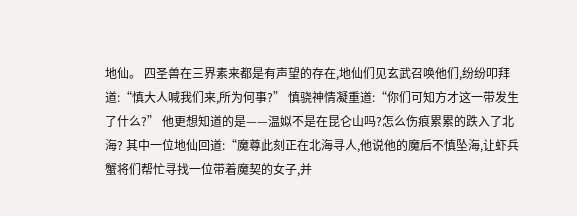地仙。 四圣兽在三界素来都是有声望的存在,地仙们见玄武召唤他们,纷纷叩拜道:“慎大人喊我们来,所为何事?” 慎骁神情凝重道:“你们可知方才这一带发生了什么?” 他更想知道的是——温姒不是在昆仑山吗?怎么伤痕累累的跌入了北海? 其中一位地仙回道:“魔尊此刻正在北海寻人,他说他的魔后不慎坠海,让虾兵蟹将们帮忙寻找一位带着魔契的女子,并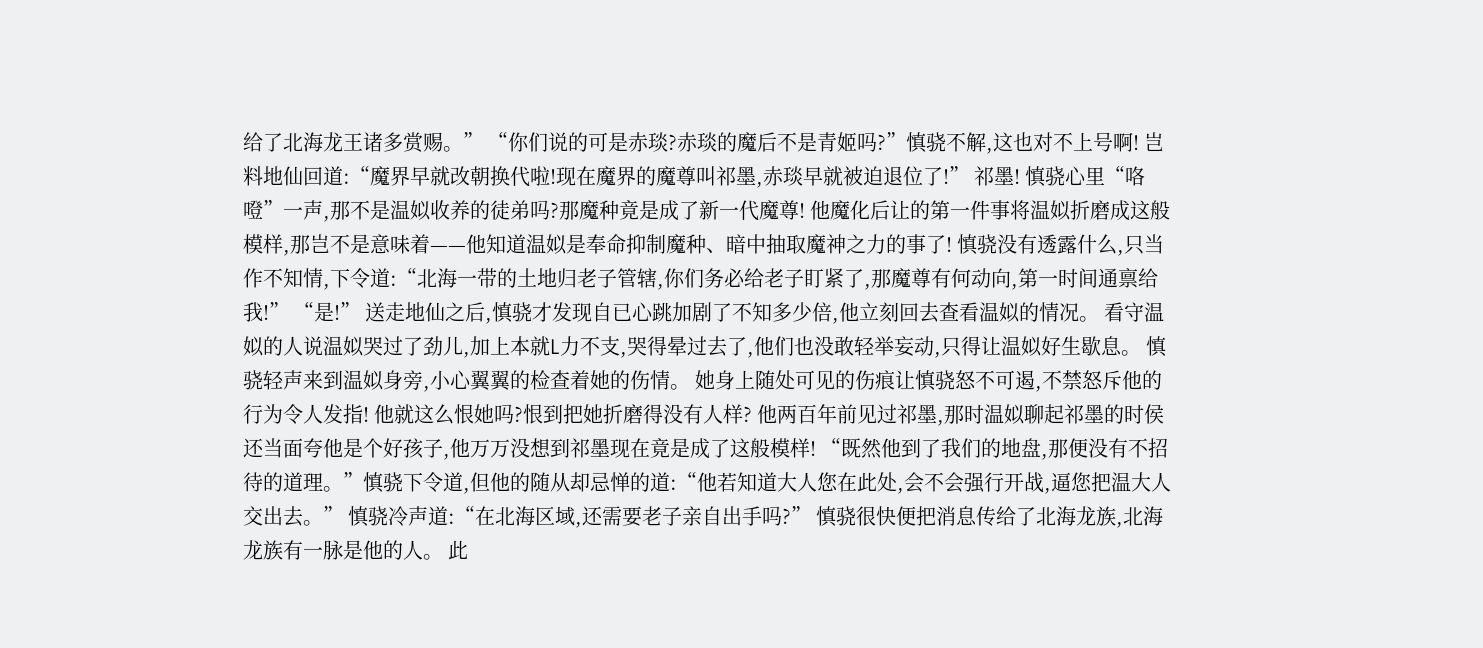给了北海龙王诸多赏赐。” “你们说的可是赤琰?赤琰的魔后不是青姬吗?”慎骁不解,这也对不上号啊! 岂料地仙回道:“魔界早就改朝换代啦!现在魔界的魔尊叫祁墨,赤琰早就被迫退位了!” 祁墨! 慎骁心里“咯噔”一声,那不是温姒收养的徒弟吗?那魔种竟是成了新一代魔尊! 他魔化后让的第一件事将温姒折磨成这般模样,那岂不是意味着——他知道温姒是奉命抑制魔种、暗中抽取魔神之力的事了! 慎骁没有透露什么,只当作不知情,下令道:“北海一带的土地归老子管辖,你们务必给老子盯紧了,那魔尊有何动向,第一时间通禀给我!” “是!” 送走地仙之后,慎骁才发现自已心跳加剧了不知多少倍,他立刻回去查看温姒的情况。 看守温姒的人说温姒哭过了劲儿,加上本就L力不支,哭得晕过去了,他们也没敢轻举妄动,只得让温姒好生歇息。 慎骁轻声来到温姒身旁,小心翼翼的检查着她的伤情。 她身上随处可见的伤痕让慎骁怒不可遏,不禁怒斥他的行为令人发指! 他就这么恨她吗?恨到把她折磨得没有人样? 他两百年前见过祁墨,那时温姒聊起祁墨的时侯还当面夸他是个好孩子,他万万没想到祁墨现在竟是成了这般模样! “既然他到了我们的地盘,那便没有不招待的道理。”慎骁下令道,但他的随从却忌惮的道:“他若知道大人您在此处,会不会强行开战,逼您把温大人交出去。” 慎骁冷声道:“在北海区域,还需要老子亲自出手吗?” 慎骁很快便把消息传给了北海龙族,北海龙族有一脉是他的人。 此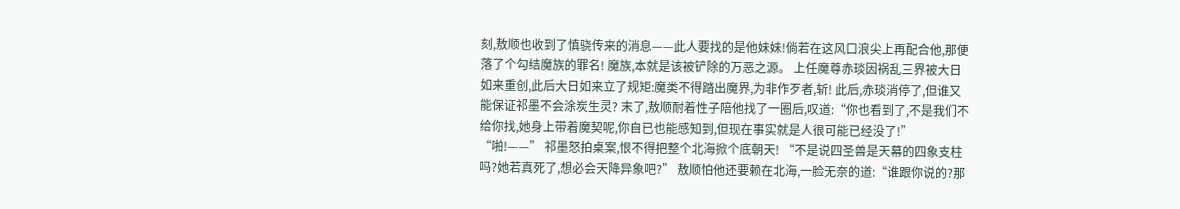刻,敖顺也收到了慎骁传来的消息——此人要找的是他妹妹!倘若在这风口浪尖上再配合他,那便落了个勾结魔族的罪名! 魔族,本就是该被铲除的万恶之源。 上任魔尊赤琰因祸乱三界被大日如来重创,此后大日如来立了规矩:魔类不得踏出魔界,为非作歹者,斩! 此后,赤琰消停了,但谁又能保证祁墨不会涂炭生灵? 末了,敖顺耐着性子陪他找了一圈后,叹道:“你也看到了,不是我们不给你找,她身上带着魔契呢,你自已也能感知到,但现在事实就是人很可能已经没了!” “啪!——” 祁墨怒拍桌案,恨不得把整个北海掀个底朝天! “不是说四圣兽是天幕的四象支柱吗?她若真死了,想必会天降异象吧?” 敖顺怕他还要赖在北海,一脸无奈的道:“谁跟你说的?那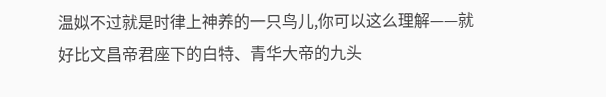温姒不过就是时律上神养的一只鸟儿,你可以这么理解——就好比文昌帝君座下的白特、青华大帝的九头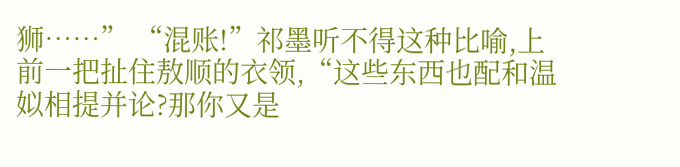狮……” “混账!”祁墨听不得这种比喻,上前一把扯住敖顺的衣领,“这些东西也配和温姒相提并论?那你又是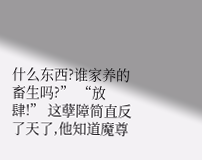什么东西?谁家养的畜生吗?” “放肆!” 这孽障简直反了天了,他知道魔尊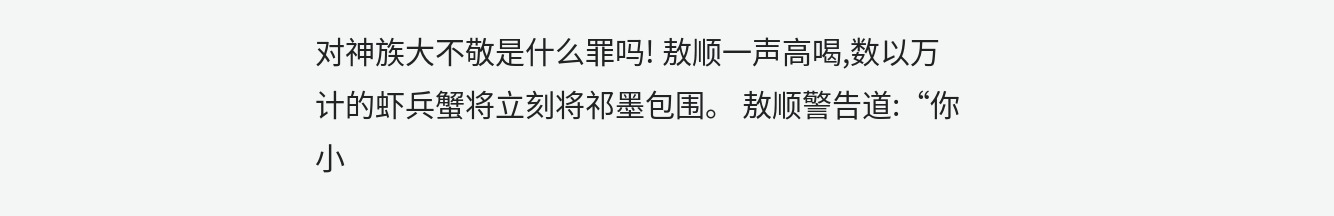对神族大不敬是什么罪吗! 敖顺一声高喝,数以万计的虾兵蟹将立刻将祁墨包围。 敖顺警告道:“你小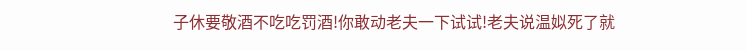子休要敬酒不吃吃罚酒!你敢动老夫一下试试!老夫说温姒死了就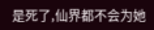是死了,仙界都不会为她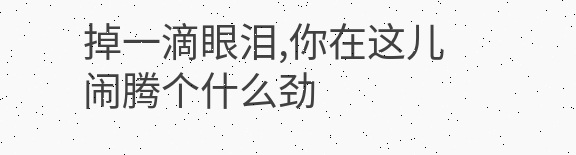掉一滴眼泪,你在这儿闹腾个什么劲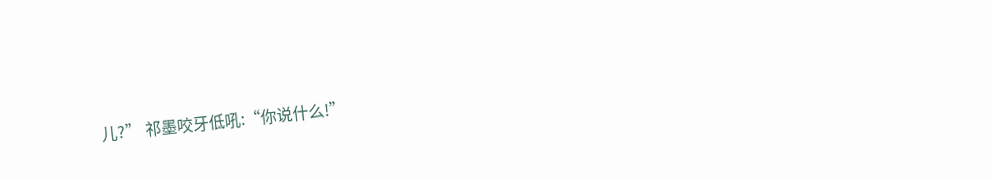儿?” 祁墨咬牙低吼:“你说什么!”